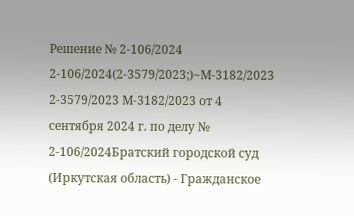Решение № 2-106/2024 2-106/2024(2-3579/2023;)~М-3182/2023 2-3579/2023 М-3182/2023 от 4 сентября 2024 г. по делу № 2-106/2024Братский городской суд (Иркутская область) - Гражданское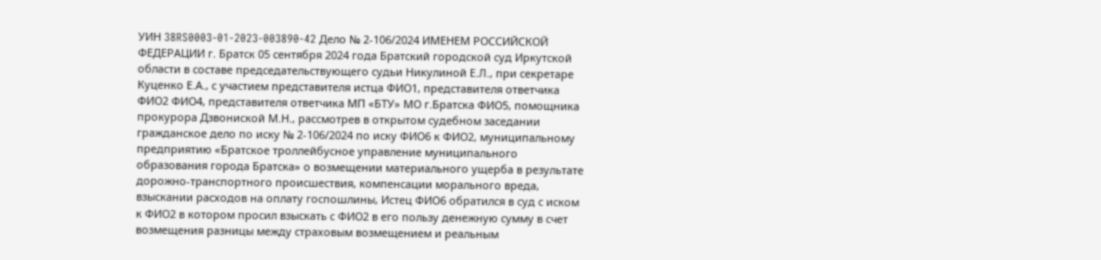УИН 38RS0003-01-2023-003890-42 Дело № 2-106/2024 ИМЕНЕМ РОССИЙСКОЙ ФЕДЕРАЦИИ г. Братск 05 сентября 2024 года Братский городской суд Иркутской области в составе председательствующего судьи Никулиной Е.Л., при секретаре Куценко Е.А., с участием представителя истца ФИО1, представителя ответчика ФИО2 ФИО4, представителя ответчика МП «БТУ» МО г.Братска ФИО5, помощника прокурора Дзвониской М.Н., рассмотрев в открытом судебном заседании гражданское дело по иску № 2-106/2024 по иску ФИО6 к ФИО2, муниципальному предприятию «Братское троллейбусное управление муниципального образования города Братска» о возмещении материального ущерба в результате дорожно-транспортного происшествия, компенсации морального вреда, взыскании расходов на оплату госпошлины, Истец ФИО6 обратился в суд с иском к ФИО2 в котором просил взыскать с ФИО2 в его пользу денежную сумму в счет возмещения разницы между страховым возмещением и реальным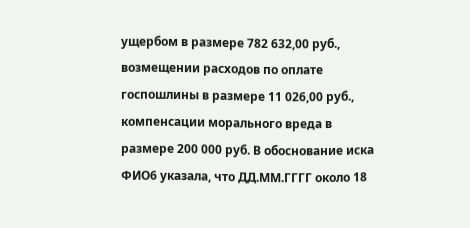ущербом в размере 782 632,00 руб., возмещении расходов по оплате госпошлины в размере 11 026,00 руб., компенсации морального вреда в размере 200 000 руб. В обоснование иска ФИО6 указала, что ДД.ММ.ГГГГ около 18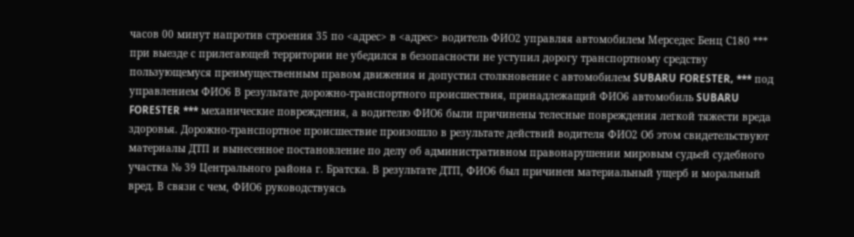часов 00 минут напротив строения 35 по <адрес> в <адрес> водитель ФИО2 управляя автомобилем Мерседес Бенц С180 *** при выезде с прилегающей территории не убедился в безопасности не уступил дорогу транспортному средству пользующемуся преимущественным правом движения и допустил столкновение с автомобилем SUBARU FORESTER, *** под управлением ФИО6 В результате дорожно-транспортного происшествия, принадлежащий ФИО6 автомобиль SUBARU FORESTER *** механические повреждения, а водителю ФИО6 были причинены телесные повреждения легкой тяжести вреда здоровья. Дорожно-транспортное происшествие произошло в результате действий водителя ФИО2 Об этом свидетельствуют материалы ДТП и вынесенное постановление по делу об административном правонарушении мировым судьей судебного участка № 39 Центрального района г. Братска. В результате ДТП, ФИО6 был причинен материальный ущерб и моральный вред. В связи с чем, ФИО6 руководствуясь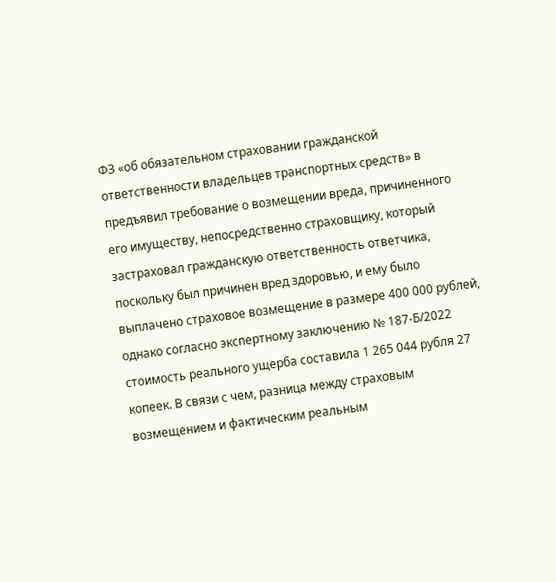ФЗ «об обязательном страховании гражданской ответственности владельцев транспортных средств» в предъявил требование о возмещении вреда, причиненного его имуществу, непосредственно страховщику, который застраховал гражданскую ответственность ответчика, поскольку был причинен вред здоровью, и ему было выплачено страховое возмещение в размере 400 000 рублей, однако согласно экспертному заключению № 187-Б/2022 стоимость реального ущерба составила 1 265 044 рубля 27 копеек. В связи с чем, разница между страховым возмещением и фактическим реальным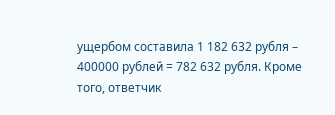ущербом составила 1 182 632 рубля – 400000 рублей = 782 632 рубля. Кроме того, ответчик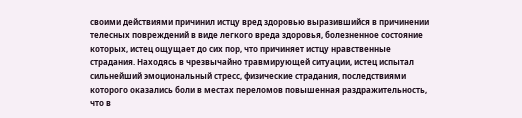своими действиями причинил истцу вред здоровью выразившийся в причинении телесных повреждений в виде легкого вреда здоровья, болезненное состояние которых, истец ощущает до сих пор, что причиняет истцу нравственные страдания. Находясь в чрезвычайно травмирующей ситуации, истец испытал сильнейший эмоциональный стресс, физические страдания, последствиями которого оказались боли в местах переломов повышенная раздражительность, что в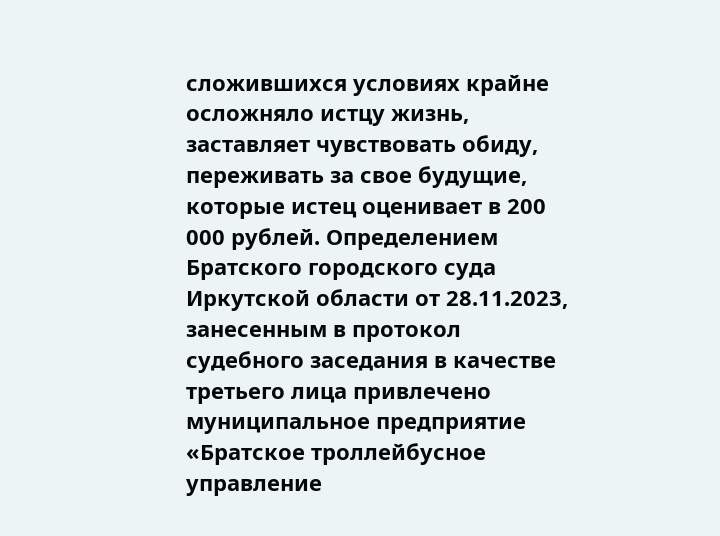сложившихся условиях крайне осложняло истцу жизнь, заставляет чувствовать обиду, переживать за свое будущие, которые истец оценивает в 200 000 рублей. Определением Братского городского суда Иркутской области от 28.11.2023, занесенным в протокол судебного заседания в качестве третьего лица привлечено муниципальное предприятие «Братское троллейбусное управление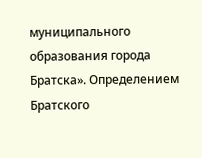муниципального образования города Братска». Определением Братского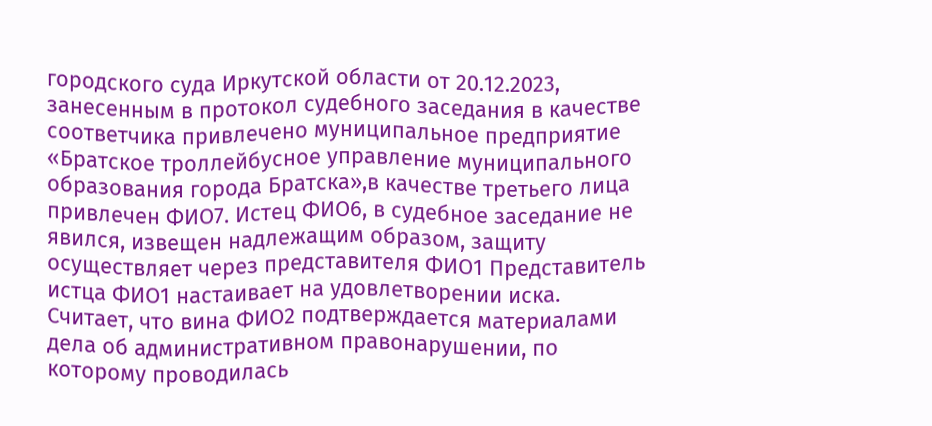городского суда Иркутской области от 20.12.2023, занесенным в протокол судебного заседания в качестве соответчика привлечено муниципальное предприятие «Братское троллейбусное управление муниципального образования города Братска»,в качестве третьего лица привлечен ФИО7. Истец ФИО6, в судебное заседание не явился, извещен надлежащим образом, защиту осуществляет через представителя ФИО1 Представитель истца ФИО1 настаивает на удовлетворении иска. Считает, что вина ФИО2 подтверждается материалами дела об административном правонарушении, по которому проводилась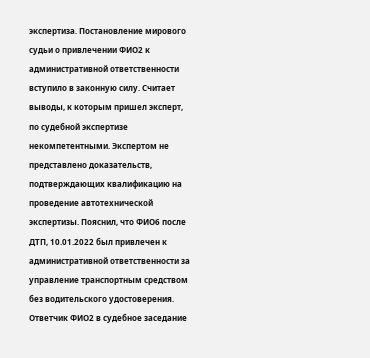экспертиза. Постановление мирового судьи о привлечении ФИО2 к административной ответственности вступило в законную силу. Считает выводы, к которым пришел эксперт, по судебной экспертизе некомпетентными. Экспертом не представлено доказательств, подтверждающих квалификацию на проведение автотехнической экспертизы. Пояснил, что ФИО6 после ДТП, 10.01.2022 был привлечен к административной ответственности за управление транспортным средством без водительского удостоверения. Ответчик ФИО2 в судебное заседание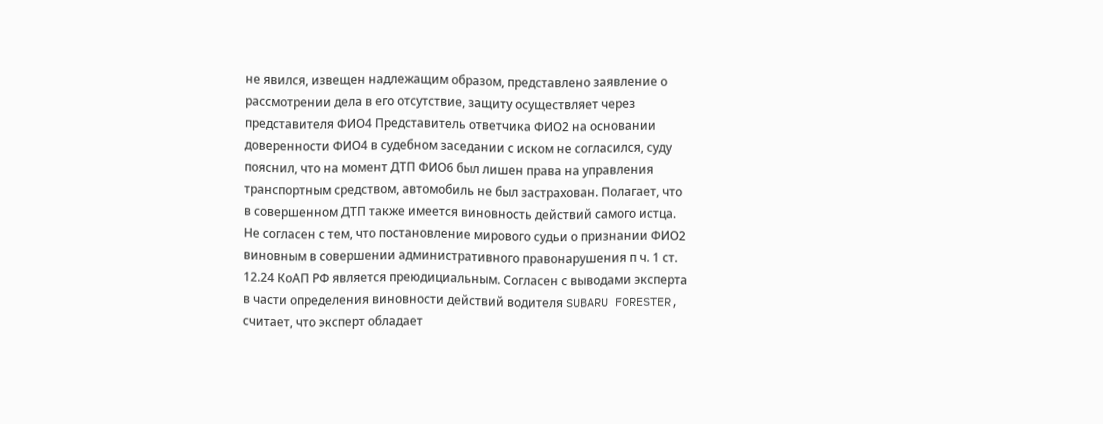не явился, извещен надлежащим образом, представлено заявление о рассмотрении дела в его отсутствие, защиту осуществляет через представителя ФИО4 Представитель ответчика ФИО2 на основании доверенности ФИО4 в судебном заседании с иском не согласился, суду пояснил, что на момент ДТП ФИО6 был лишен права на управления транспортным средством, автомобиль не был застрахован. Полагает, что в совершенном ДТП также имеется виновность действий самого истца. Не согласен с тем, что постановление мирового судьи о признании ФИО2 виновным в совершении административного правонарушения п ч. 1 ст. 12.24 КоАП РФ является преюдициальным. Согласен с выводами эксперта в части определения виновности действий водителя SUBARU FORESTER, считает, что эксперт обладает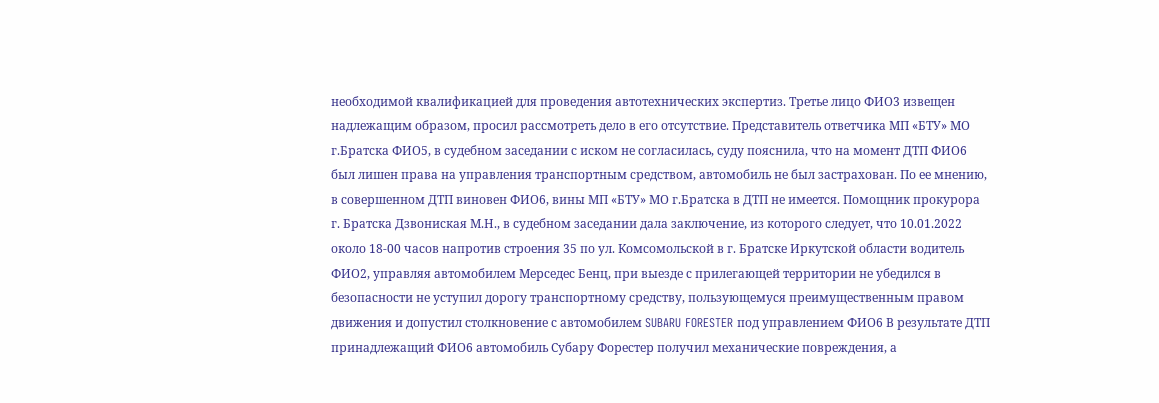необходимой квалификацией для проведения автотехнических экспертиз. Третье лицо ФИО3 извещен надлежащим образом, просил рассмотреть дело в его отсутствие. Представитель ответчика МП «БТУ» МО г.Братска ФИО5, в судебном заседании с иском не согласилась, суду пояснила, что на момент ДТП ФИО6 был лишен права на управления транспортным средством, автомобиль не был застрахован. По ее мнению, в совершенном ДТП виновен ФИО6, вины МП «БТУ» МО г.Братска в ДТП не имеется. Помощник прокурора г. Братска Дзвониская М.Н., в судебном заседании дала заключение, из которого следует, что 10.01.2022 около 18-00 часов напротив строения 35 по ул. Комсомольской в г. Братске Иркутской области водитель ФИО2, управляя автомобилем Мерседес Бенц, при выезде с прилегающей территории не убедился в безопасности не уступил дорогу транспортному средству, пользующемуся преимущественным правом движения и допустил столкновение с автомобилем SUBARU FORESTER под управлением ФИО6 В результате ДТП принадлежащий ФИО6 автомобиль Субару Форестер получил механические повреждения, а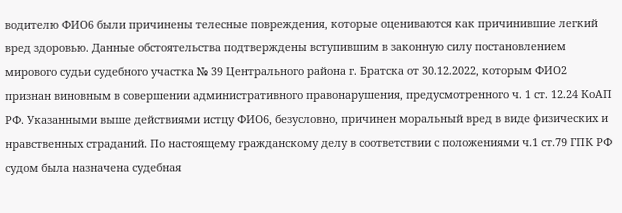водителю ФИО6 были причинены телесные повреждения, которые оцениваются как причинившие легкий вред здоровью. Данные обстоятельства подтверждены вступившим в законную силу постановлением мирового судьи судебного участка № 39 Центрального района г. Братска от 30.12.2022, которым ФИО2 признан виновным в совершении административного правонарушения, предусмотренного ч. 1 ст. 12.24 КоАП РФ. Указанными выше действиями истцу ФИО6, безусловно, причинен моральный вред в виде физических и нравственных страданий. По настоящему гражданскому делу в соответствии с положениями ч.1 ст.79 ГПК РФ судом была назначена судебная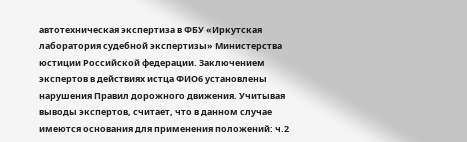автотехническая экспертиза в ФБУ «Иркутская лаборатория судебной экспертизы» Министерства юстиции Российской федерации. Заключением экспертов в действиях истца ФИО6 установлены нарушения Правил дорожного движения. Учитывая выводы экспертов, считает, что в данном случае имеются основания для применения положений: ч.2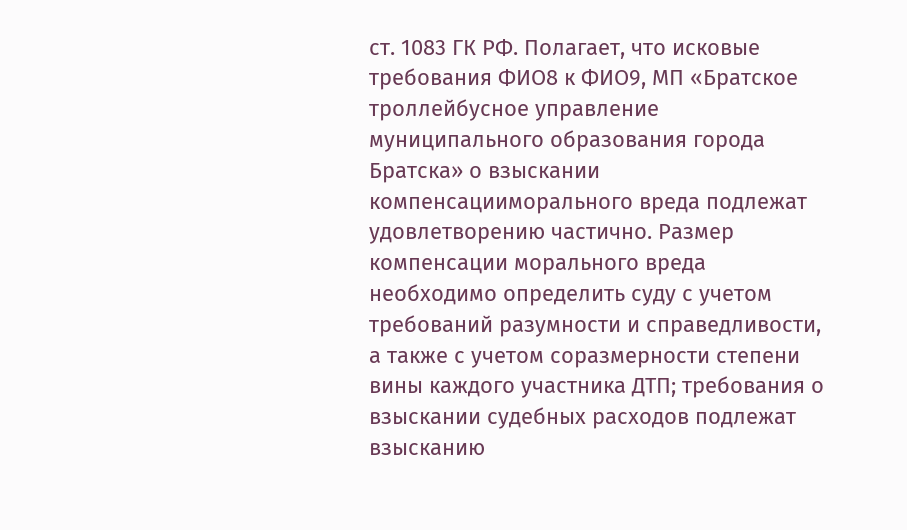ст. 1083 ГК РФ. Полагает, что исковые требования ФИО8 к ФИО9, МП «Братское троллейбусное управление муниципального образования города Братска» о взыскании компенсацииморального вреда подлежат удовлетворению частично. Размер компенсации морального вреда необходимо определить суду с учетом требований разумности и справедливости, а также с учетом соразмерности степени вины каждого участника ДТП; требования о взыскании судебных расходов подлежат взысканию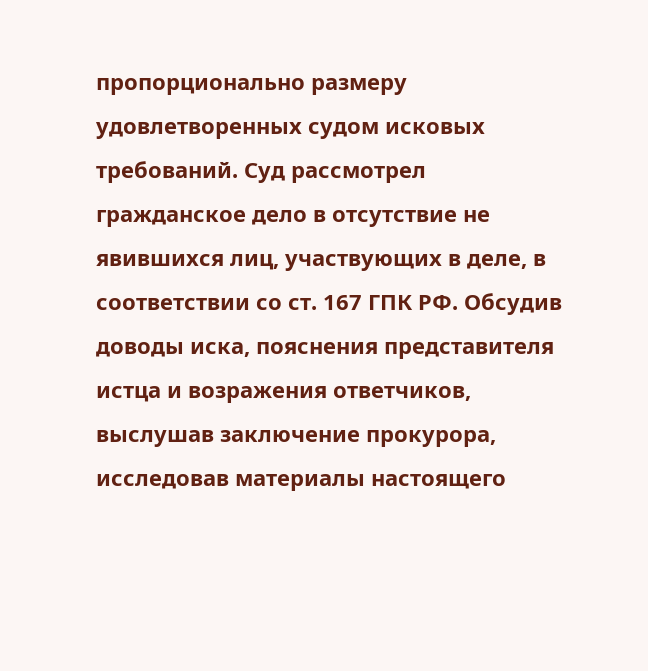пропорционально размеру удовлетворенных судом исковых требований. Суд рассмотрел гражданское дело в отсутствие не явившихся лиц, участвующих в деле, в соответствии со ст. 167 ГПК РФ. Обсудив доводы иска, пояснения представителя истца и возражения ответчиков, выслушав заключение прокурора, исследовав материалы настоящего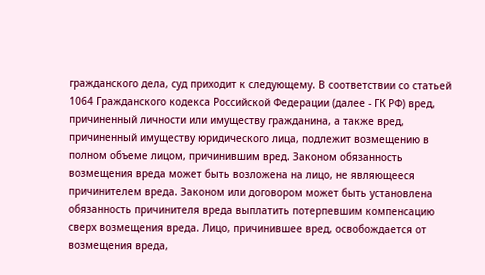гражданского дела, суд приходит к следующему. В соответствии со статьей 1064 Гражданского кодекса Российской Федерации (далее - ГК РФ) вред, причиненный личности или имуществу гражданина, а также вред, причиненный имуществу юридического лица, подлежит возмещению в полном объеме лицом, причинившим вред. Законом обязанность возмещения вреда может быть возложена на лицо, не являющееся причинителем вреда. Законом или договором может быть установлена обязанность причинителя вреда выплатить потерпевшим компенсацию сверх возмещения вреда. Лицо, причинившее вред, освобождается от возмещения вреда,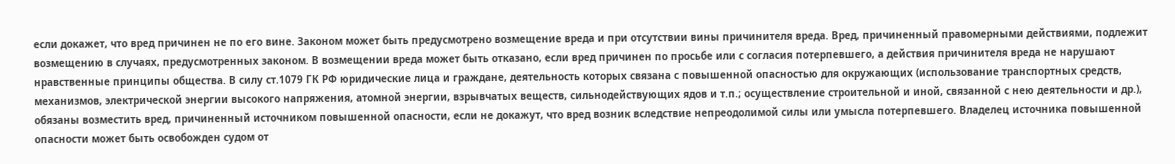если докажет, что вред причинен не по его вине. Законом может быть предусмотрено возмещение вреда и при отсутствии вины причинителя вреда. Вред, причиненный правомерными действиями, подлежит возмещению в случаях, предусмотренных законом. В возмещении вреда может быть отказано, если вред причинен по просьбе или с согласия потерпевшего, а действия причинителя вреда не нарушают нравственные принципы общества. В силу ст.1079 ГК РФ юридические лица и граждане, деятельность которых связана с повышенной опасностью для окружающих (использование транспортных средств, механизмов, электрической энергии высокого напряжения, атомной энергии, взрывчатых веществ, сильнодействующих ядов и т.п.; осуществление строительной и иной, связанной с нею деятельности и др.), обязаны возместить вред, причиненный источником повышенной опасности, если не докажут, что вред возник вследствие непреодолимой силы или умысла потерпевшего. Владелец источника повышенной опасности может быть освобожден судом от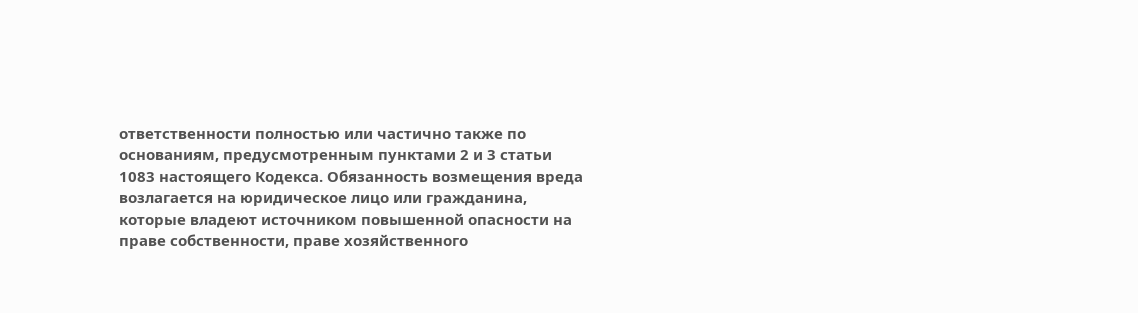ответственности полностью или частично также по основаниям, предусмотренным пунктами 2 и 3 статьи 1083 настоящего Кодекса. Обязанность возмещения вреда возлагается на юридическое лицо или гражданина, которые владеют источником повышенной опасности на праве собственности, праве хозяйственного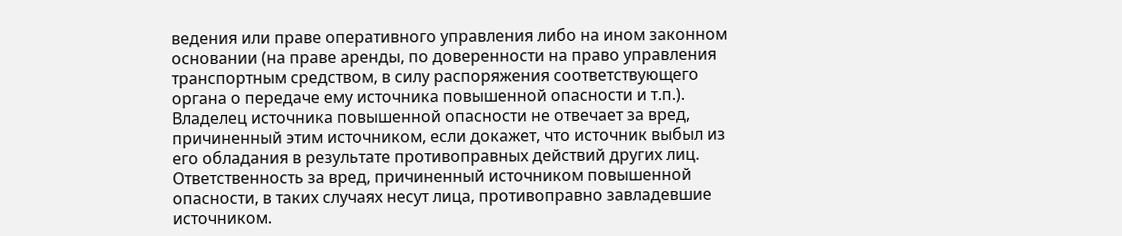ведения или праве оперативного управления либо на ином законном основании (на праве аренды, по доверенности на право управления транспортным средством, в силу распоряжения соответствующего органа о передаче ему источника повышенной опасности и т.п.). Владелец источника повышенной опасности не отвечает за вред, причиненный этим источником, если докажет, что источник выбыл из его обладания в результате противоправных действий других лиц. Ответственность за вред, причиненный источником повышенной опасности, в таких случаях несут лица, противоправно завладевшие источником.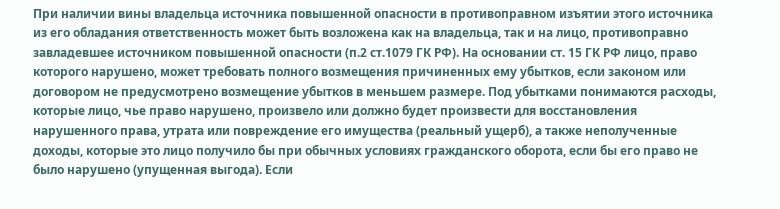При наличии вины владельца источника повышенной опасности в противоправном изъятии этого источника из его обладания ответственность может быть возложена как на владельца, так и на лицо, противоправно завладевшее источником повышенной опасности (п.2 ст.1079 ГК РФ). На основании ст. 15 ГК РФ лицо, право которого нарушено, может требовать полного возмещения причиненных ему убытков, если законом или договором не предусмотрено возмещение убытков в меньшем размере. Под убытками понимаются расходы, которые лицо, чье право нарушено, произвело или должно будет произвести для восстановления нарушенного права, утрата или повреждение его имущества (реальный ущерб), а также неполученные доходы, которые это лицо получило бы при обычных условиях гражданского оборота, если бы его право не было нарушено (упущенная выгода). Если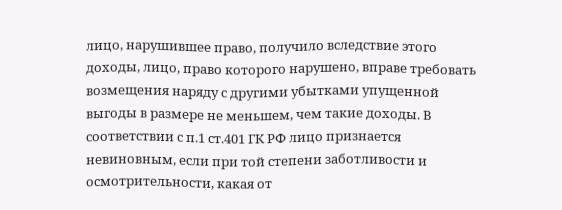лицо, нарушившее право, получило вследствие этого доходы, лицо, право которого нарушено, вправе требовать возмещения наряду с другими убытками упущенной выгоды в размере не меньшем, чем такие доходы. В соответствии с п.1 ст.401 ГК РФ лицо признается невиновным, если при той степени заботливости и осмотрительности, какая от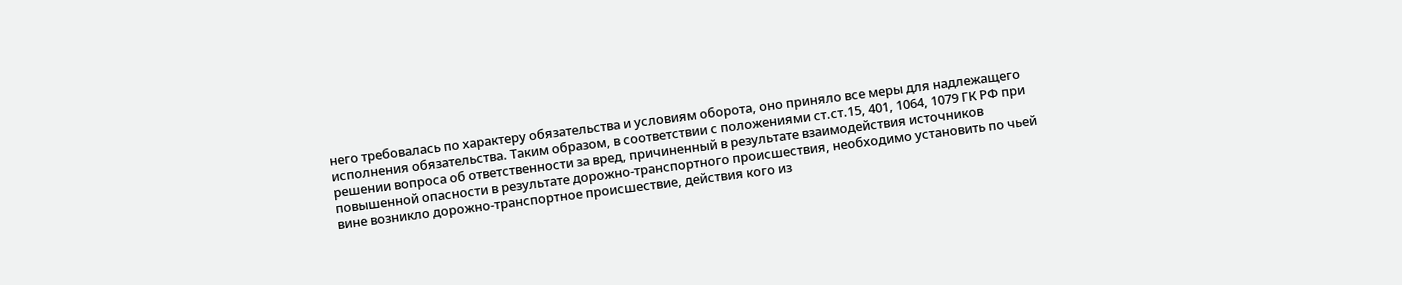него требовалась по характеру обязательства и условиям оборота, оно приняло все меры для надлежащего исполнения обязательства. Таким образом, в соответствии с положениями ст.ст.15, 401, 1064, 1079 ГК РФ при решении вопроса об ответственности за вред, причиненный в результате взаимодействия источников повышенной опасности в результате дорожно-транспортного происшествия, необходимо установить по чьей вине возникло дорожно-транспортное происшествие, действия кого из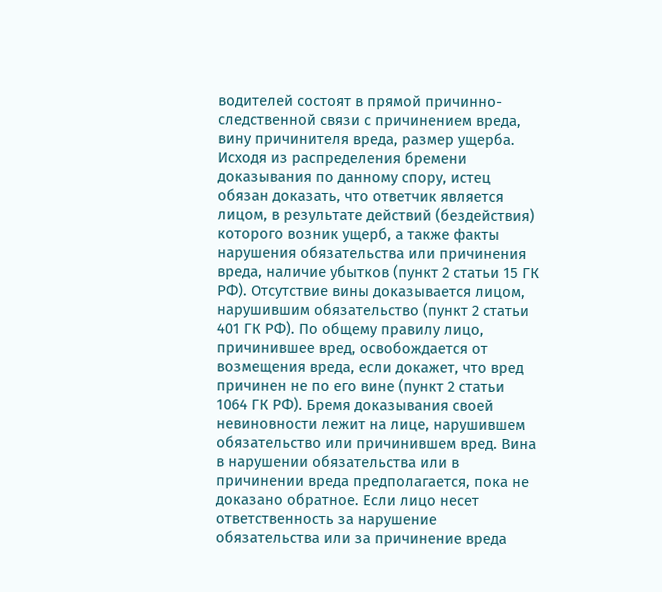водителей состоят в прямой причинно-следственной связи с причинением вреда, вину причинителя вреда, размер ущерба. Исходя из распределения бремени доказывания по данному спору, истец обязан доказать, что ответчик является лицом, в результате действий (бездействия) которого возник ущерб, а также факты нарушения обязательства или причинения вреда, наличие убытков (пункт 2 статьи 15 ГК РФ). Отсутствие вины доказывается лицом, нарушившим обязательство (пункт 2 статьи 401 ГК РФ). По общему правилу лицо, причинившее вред, освобождается от возмещения вреда, если докажет, что вред причинен не по его вине (пункт 2 статьи 1064 ГК РФ). Бремя доказывания своей невиновности лежит на лице, нарушившем обязательство или причинившем вред. Вина в нарушении обязательства или в причинении вреда предполагается, пока не доказано обратное. Если лицо несет ответственность за нарушение обязательства или за причинение вреда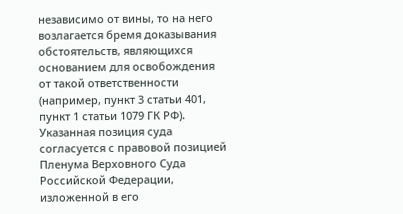независимо от вины, то на него возлагается бремя доказывания обстоятельств, являющихся основанием для освобождения от такой ответственности (например, пункт 3 статьи 401, пункт 1 статьи 1079 ГК РФ). Указанная позиция суда согласуется с правовой позицией Пленума Верховного Суда Российской Федерации, изложенной в его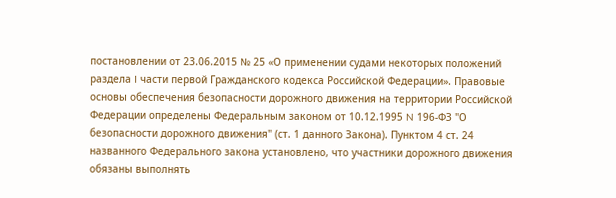постановлении от 23.06.2015 № 25 «О применении судами некоторых положений раздела I части первой Гражданского кодекса Российской Федерации». Правовые основы обеспечения безопасности дорожного движения на территории Российской Федерации определены Федеральным законом от 10.12.1995 N 196-ФЗ "О безопасности дорожного движения" (ст. 1 данного Закона). Пунктом 4 ст. 24 названного Федерального закона установлено, что участники дорожного движения обязаны выполнять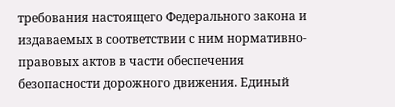требования настоящего Федерального закона и издаваемых в соответствии с ним нормативно-правовых актов в части обеспечения безопасности дорожного движения. Единый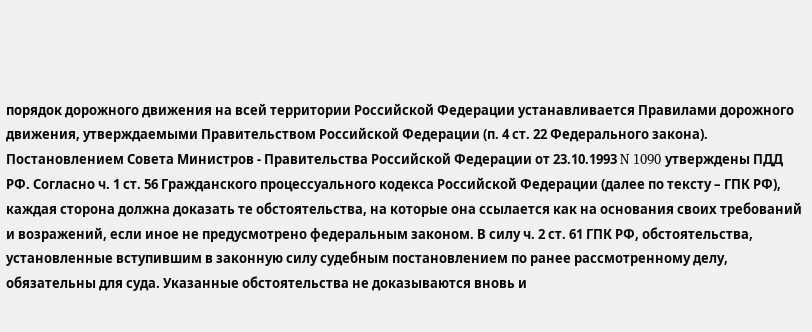порядок дорожного движения на всей территории Российской Федерации устанавливается Правилами дорожного движения, утверждаемыми Правительством Российской Федерации (п. 4 ст. 22 Федерального закона). Постановлением Совета Министров - Правительства Российской Федерации от 23.10.1993 N 1090 утверждены ПДД РФ. Согласно ч. 1 ст. 56 Гражданского процессуального кодекса Российской Федерации (далее по тексту – ГПК РФ), каждая сторона должна доказать те обстоятельства, на которые она ссылается как на основания своих требований и возражений, если иное не предусмотрено федеральным законом. В силу ч. 2 ст. 61 ГПК РФ, обстоятельства, установленные вступившим в законную силу судебным постановлением по ранее рассмотренному делу, обязательны для суда. Указанные обстоятельства не доказываются вновь и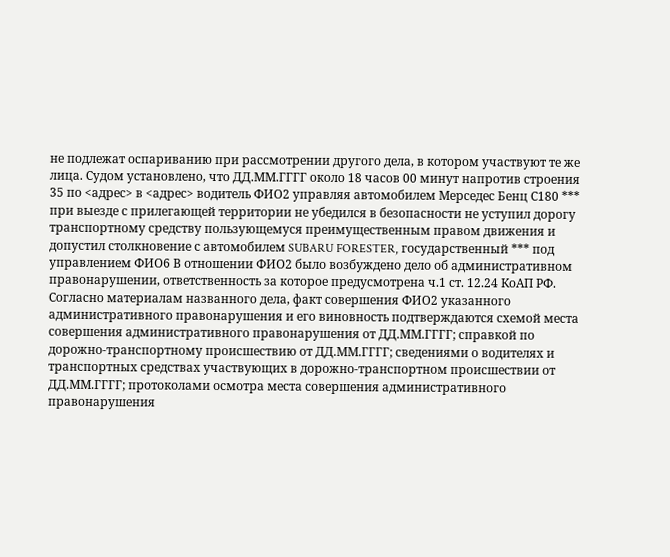не подлежат оспариванию при рассмотрении другого дела, в котором участвуют те же лица. Судом установлено, что ДД.ММ.ГГГГ около 18 часов 00 минут напротив строения 35 по <адрес> в <адрес> водитель ФИО2 управляя автомобилем Мерседес Бенц С180 *** при выезде с прилегающей территории не убедился в безопасности не уступил дорогу транспортному средству пользующемуся преимущественным правом движения и допустил столкновение с автомобилем SUBARU FORESTER, государственный *** под управлением ФИО6 В отношении ФИО2 было возбуждено дело об административном правонарушении, ответственность за которое предусмотрена ч.1 ст. 12.24 КоАП РФ. Согласно материалам названного дела, факт совершения ФИО2 указанного административного правонарушения и его виновность подтверждаются схемой места совершения административного правонарушения от ДД.ММ.ГГГГ; справкой по дорожно-транспортному происшествию от ДД.ММ.ГГГГ; сведениями о водителях и транспортных средствах участвующих в дорожно-транспортном происшествии от ДД.ММ.ГГГГ; протоколами осмотра места совершения административного правонарушения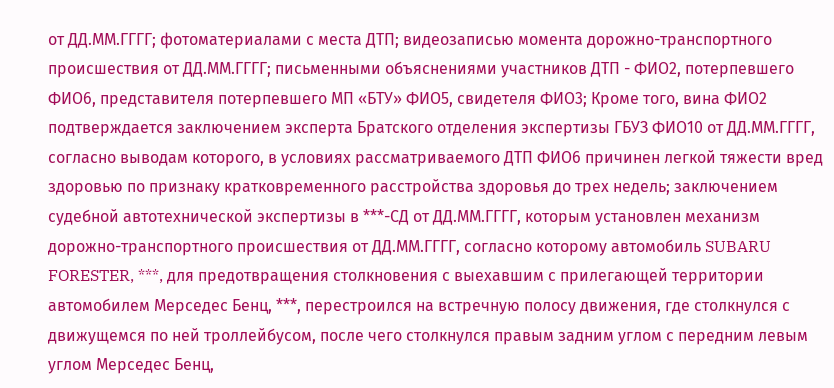от ДД.ММ.ГГГГ; фотоматериалами с места ДТП; видеозаписью момента дорожно-транспортного происшествия от ДД.ММ.ГГГГ; письменными объяснениями участников ДТП - ФИО2, потерпевшего ФИО6, представителя потерпевшего МП «БТУ» ФИО5, свидетеля ФИО3; Кроме того, вина ФИО2 подтверждается заключением эксперта Братского отделения экспертизы ГБУЗ ФИО10 от ДД.ММ.ГГГГ, согласно выводам которого, в условиях рассматриваемого ДТП ФИО6 причинен легкой тяжести вред здоровью по признаку кратковременного расстройства здоровья до трех недель; заключением судебной автотехнической экспертизы в ***-СД от ДД.ММ.ГГГГ, которым установлен механизм дорожно-транспортного происшествия от ДД.ММ.ГГГГ, согласно которому автомобиль SUBARU FORESTER, ***, для предотвращения столкновения с выехавшим с прилегающей территории автомобилем Мерседес Бенц, ***, перестроился на встречную полосу движения, где столкнулся с движущемся по ней троллейбусом, после чего столкнулся правым задним углом с передним левым углом Мерседес Бенц,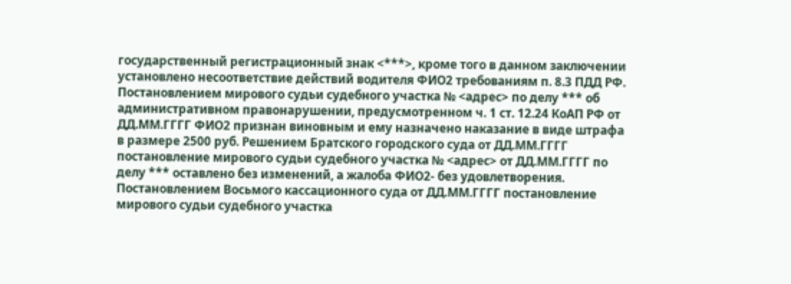государственный регистрационный знак <***>, кроме того в данном заключении установлено несоответствие действий водителя ФИО2 требованиям п. 8.3 ПДД РФ. Постановлением мирового судьи судебного участка № <адрес> по делу *** об административном правонарушении, предусмотренном ч. 1 ст. 12.24 КоАП РФ от ДД.ММ.ГГГГ ФИО2 признан виновным и ему назначено наказание в виде штрафа в размере 2500 руб. Решением Братского городского суда от ДД.ММ.ГГГГ постановление мирового судьи судебного участка № <адрес> от ДД.ММ.ГГГГ по делу *** оставлено без изменений, а жалоба ФИО2- без удовлетворения. Постановлением Восьмого кассационного суда от ДД.ММ.ГГГГ постановление мирового судьи судебного участка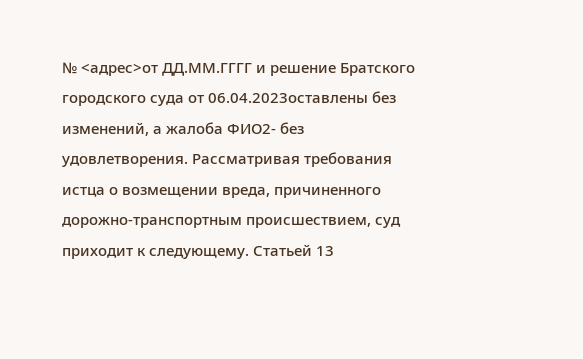№ <адрес>от ДД.ММ.ГГГГ и решение Братского городского суда от 06.04.2023оставлены без изменений, а жалоба ФИО2- без удовлетворения. Рассматривая требования истца о возмещении вреда, причиненного дорожно-транспортным происшествием, суд приходит к следующему. Статьей 13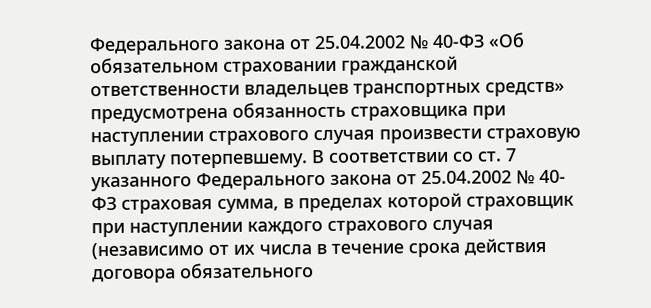Федерального закона от 25.04.2002 № 40-ФЗ «Об обязательном страховании гражданской ответственности владельцев транспортных средств» предусмотрена обязанность страховщика при наступлении страхового случая произвести страховую выплату потерпевшему. В соответствии со ст. 7 указанного Федерального закона от 25.04.2002 № 40-ФЗ страховая сумма, в пределах которой страховщик при наступлении каждого страхового случая (независимо от их числа в течение срока действия договора обязательного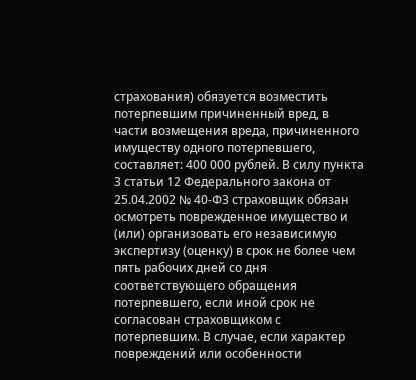страхования) обязуется возместить потерпевшим причиненный вред, в части возмещения вреда, причиненного имуществу одного потерпевшего, составляет: 400 000 рублей. В силу пункта 3 статьи 12 Федерального закона от 25.04.2002 № 40-ФЗ страховщик обязан осмотреть поврежденное имущество и (или) организовать его независимую экспертизу (оценку) в срок не более чем пять рабочих дней со дня соответствующего обращения потерпевшего, если иной срок не согласован страховщиком с потерпевшим. В случае, если характер повреждений или особенности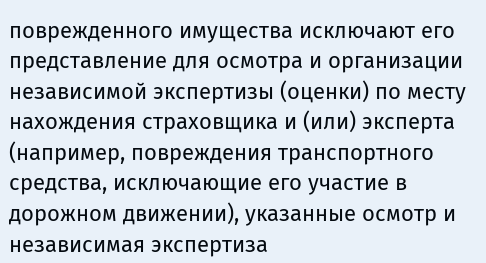поврежденного имущества исключают его представление для осмотра и организации независимой экспертизы (оценки) по месту нахождения страховщика и (или) эксперта (например, повреждения транспортного средства, исключающие его участие в дорожном движении), указанные осмотр и независимая экспертиза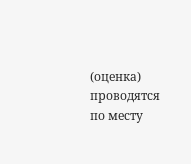(оценка) проводятся по месту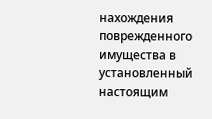нахождения поврежденного имущества в установленный настоящим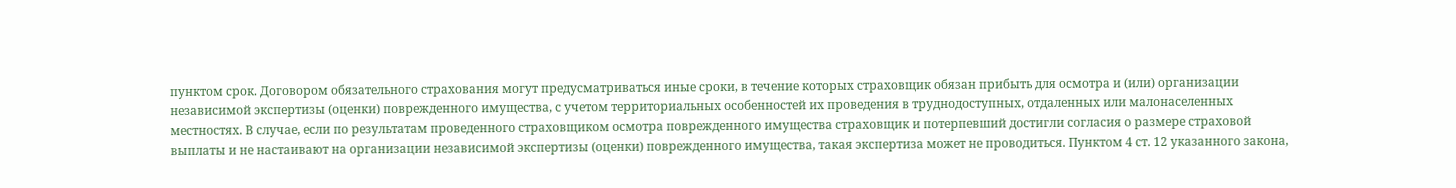пунктом срок. Договором обязательного страхования могут предусматриваться иные сроки, в течение которых страховщик обязан прибыть для осмотра и (или) организации независимой экспертизы (оценки) поврежденного имущества, с учетом территориальных особенностей их проведения в труднодоступных, отдаленных или малонаселенных местностях. В случае, если по результатам проведенного страховщиком осмотра поврежденного имущества страховщик и потерпевший достигли согласия о размере страховой выплаты и не настаивают на организации независимой экспертизы (оценки) поврежденного имущества, такая экспертиза может не проводиться. Пунктом 4 ст. 12 указанного закона,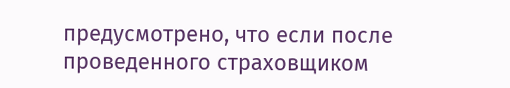предусмотрено, что если после проведенного страховщиком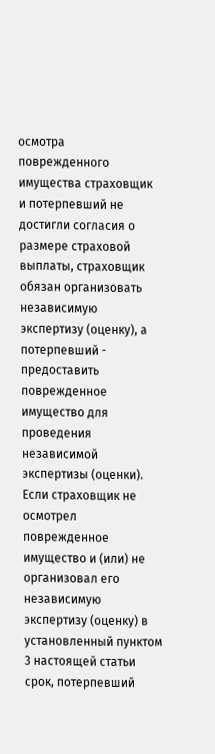осмотра поврежденного имущества страховщик и потерпевший не достигли согласия о размере страховой выплаты, страховщик обязан организовать независимую экспертизу (оценку), а потерпевший - предоставить поврежденное имущество для проведения независимой экспертизы (оценки). Если страховщик не осмотрел поврежденное имущество и (или) не организовал его независимую экспертизу (оценку) в установленный пунктом 3 настоящей статьи срок, потерпевший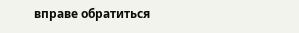вправе обратиться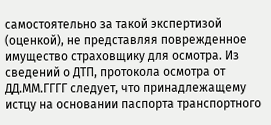самостоятельно за такой экспертизой (оценкой), не представляя поврежденное имущество страховщику для осмотра. Из сведений о ДТП, протокола осмотра от ДД.ММ.ГГГГ следует, что принадлежащему истцу на основании паспорта транспортного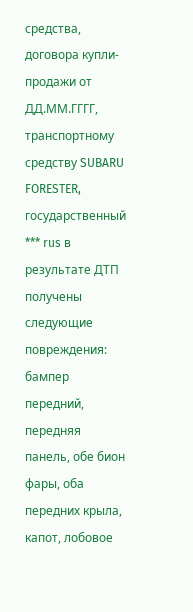средства, договора купли-продажи от ДД.ММ.ГГГГ, транспортному средству SUBARU FORESTER, государственный *** rus в результате ДТП получены следующие повреждения: бампер передний, передняя панель, обе бион фары, оба передних крыла, капот, лобовое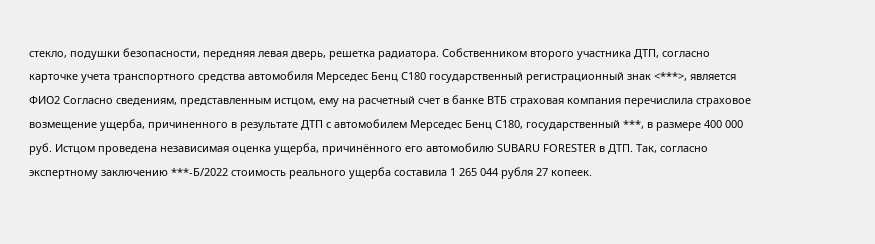стекло, подушки безопасности, передняя левая дверь, решетка радиатора. Собственником второго участника ДТП, согласно карточке учета транспортного средства автомобиля Мерседес Бенц С180 государственный регистрационный знак <***>, является ФИО2 Согласно сведениям, представленным истцом, ему на расчетный счет в банке ВТБ страховая компания перечислила страховое возмещение ущерба, причиненного в результате ДТП с автомобилем Мерседес Бенц С180, государственный ***, в размере 400 000 руб. Истцом проведена независимая оценка ущерба, причинённого его автомобилю SUBARU FORESTER в ДТП. Так, согласно экспертному заключению ***-Б/2022 стоимость реального ущерба составила 1 265 044 рубля 27 копеек.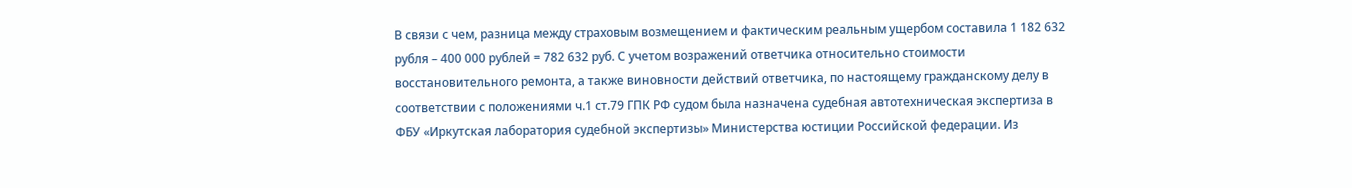В связи с чем, разница между страховым возмещением и фактическим реальным ущербом составила 1 182 632 рубля – 400 000 рублей = 782 632 руб. С учетом возражений ответчика относительно стоимости восстановительного ремонта, а также виновности действий ответчика, по настоящему гражданскому делу в соответствии с положениями ч.1 ст.79 ГПК РФ судом была назначена судебная автотехническая экспертиза в ФБУ «Иркутская лаборатория судебной экспертизы» Министерства юстиции Российской федерации. Из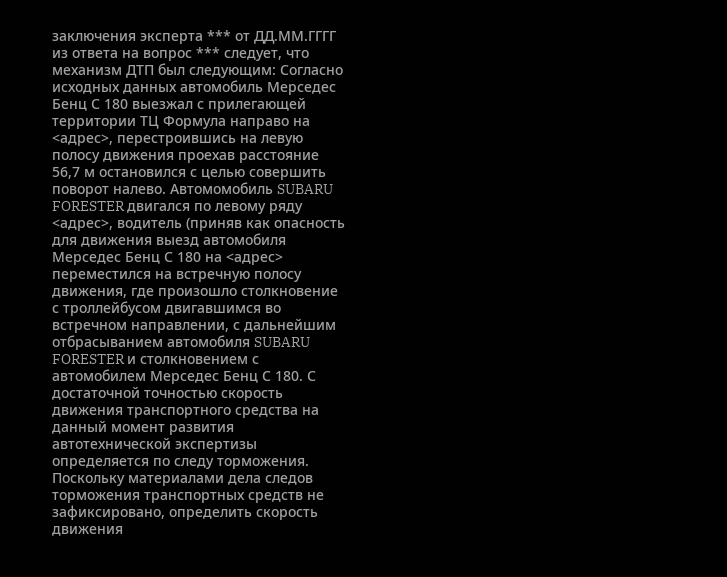заключения эксперта *** от ДД.ММ.ГГГГ из ответа на вопрос *** следует, что механизм ДТП был следующим: Согласно исходных данных автомобиль Мерседес Бенц С 180 выезжал с прилегающей территории ТЦ Формула направо на <адрес>, перестроившись на левую полосу движения проехав расстояние 56,7 м остановился с целью совершить поворот налево. Автомомобиль SUBARU FORESTER двигался по левому ряду <адрес>, водитель (приняв как опасность для движения выезд автомобиля Мерседес Бенц С 180 на <адрес> переместился на встречную полосу движения, где произошло столкновение с троллейбусом двигавшимся во встречном направлении, с дальнейшим отбрасыванием автомобиля SUBARU FORESTER и столкновением с автомобилем Мерседес Бенц С 180. С достаточной точностью скорость движения транспортного средства на данный момент развития автотехнической экспертизы определяется по следу торможения. Поскольку материалами дела следов торможения транспортных средств не зафиксировано, определить скорость движения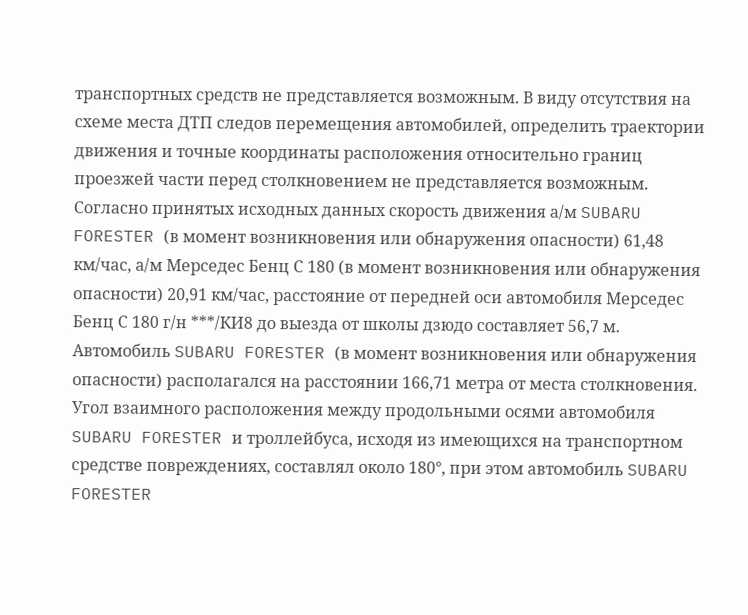транспортных средств не представляется возможным. В виду отсутствия на схеме места ДТП следов перемещения автомобилей, определить траектории движения и точные координаты расположения относительно границ проезжей части перед столкновением не представляется возможным. Согласно принятых исходных данных скорость движения а/м SUBARU FORESTER (в момент возникновения или обнаружения опасности) 61,48 км/час, а/м Мерседес Бенц С 180 (в момент возникновения или обнаружения опасности) 20,91 км/час, расстояние от передней оси автомобиля Мерседес Бенц С 180 г/н ***/КИ8 до выезда от школы дзюдо составляет 56,7 м. Автомобиль SUBARU FORESTER (в момент возникновения или обнаружения опасности) располагался на расстоянии 166,71 метра от места столкновения. Угол взаимного расположения между продольными осями автомобиля SUBARU FORESTER и троллейбуса, исходя из имеющихся на транспортном средстве повреждениях, составлял около 180°, при этом автомобиль SUBARU FORESTER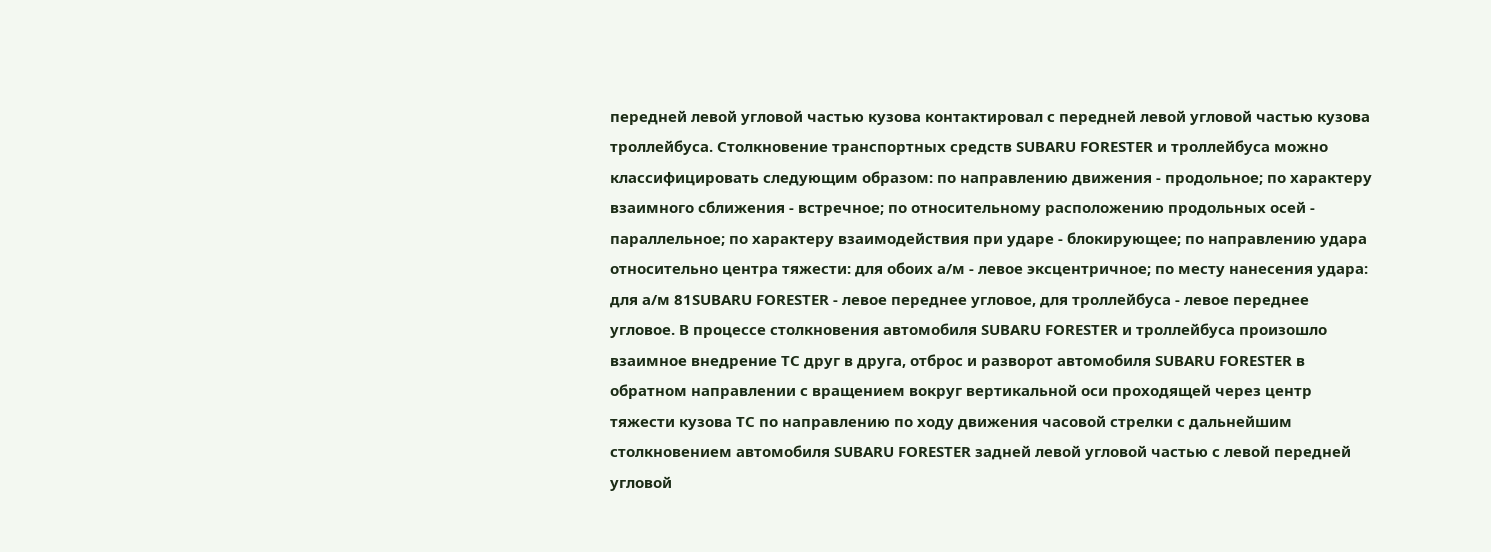передней левой угловой частью кузова контактировал с передней левой угловой частью кузова троллейбуса. Столкновение транспортных средств SUBARU FORESTER и троллейбуса можно классифицировать следующим образом: по направлению движения - продольное; по характеру взаимного сближения - встречное; по относительному расположению продольных осей - параллельное; по характеру взаимодействия при ударе - блокирующее; по направлению удара относительно центра тяжести: для обоих а/м - левое эксцентричное; по месту нанесения удара: для а/м 81SUBARU FORESTER - левое переднее угловое, для троллейбуса - левое переднее угловое. В процессе столкновения автомобиля SUBARU FORESTER и троллейбуса произошло взаимное внедрение ТС друг в друга, отброс и разворот автомобиля SUBARU FORESTER в обратном направлении с вращением вокруг вертикальной оси проходящей через центр тяжести кузова ТС по направлению по ходу движения часовой стрелки с дальнейшим столкновением автомобиля SUBARU FORESTER задней левой угловой частью с левой передней угловой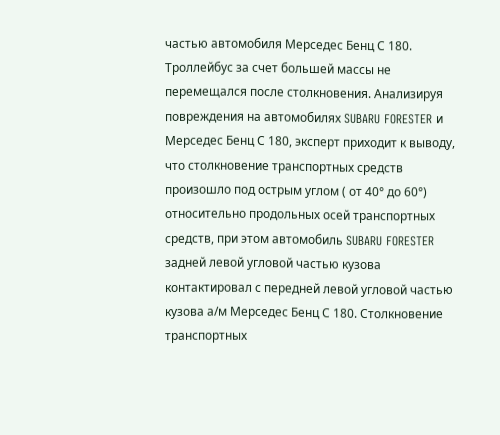частью автомобиля Мерседес Бенц С 180. Троллейбус за счет большей массы не перемещался после столкновения. Анализируя повреждения на автомобилях SUBARU FORESTER и Мерседес Бенц С 180, эксперт приходит к выводу, что столкновение транспортных средств произошло под острым углом ( от 40° до 60°) относительно продольных осей транспортных средств, при этом автомобиль SUBARU FORESTER задней левой угловой частью кузова контактировал с передней левой угловой частью кузова а/м Мерседес Бенц С 180. Столкновение транспортных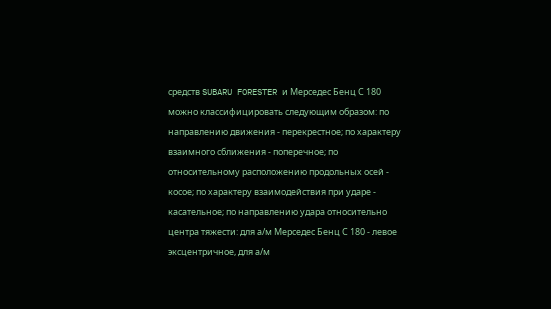средств SUBARU FORESTER и Мерседес Бенц С 180 можно классифицировать следующим образом: по направлению движения - перекрестное; по характеру взаимного сближения - поперечное; по относительному расположению продольных осей - косое; по характеру взаимодействия при ударе - касательное; по направлению удара относительно центра тяжести: для а/м Мерседес Бенц С 180 - левое эксцентричное, для а/м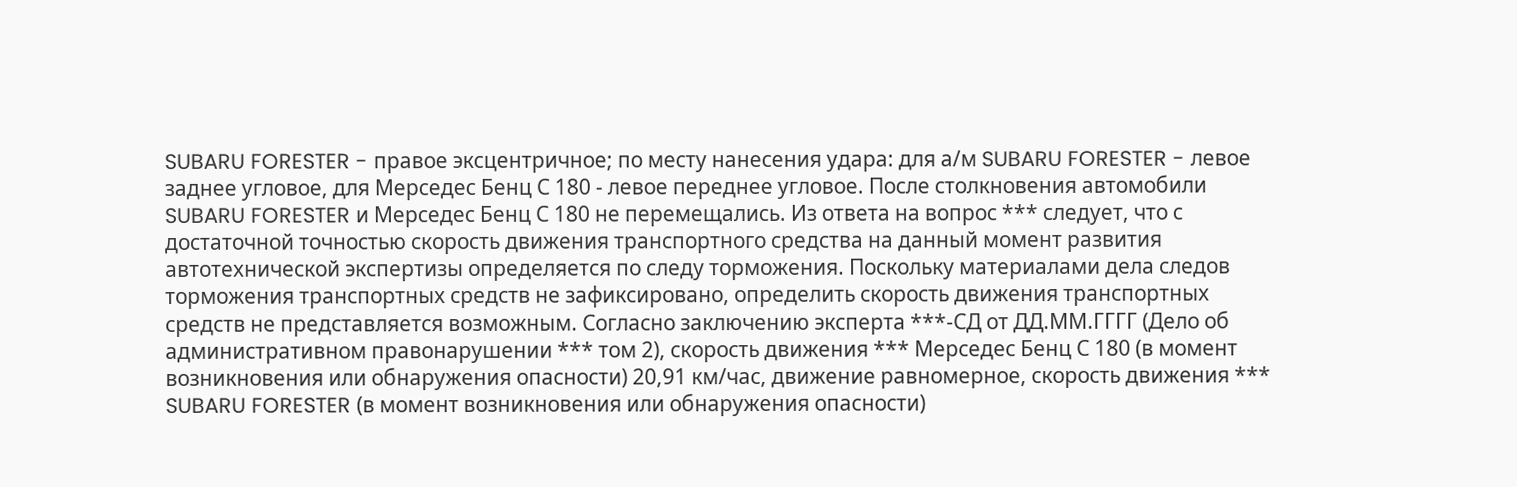SUBARU FORESTER - правое эксцентричное; по месту нанесения удара: для а/м SUBARU FORESTER - левое заднее угловое, для Мерседес Бенц С 180 - левое переднее угловое. После столкновения автомобили SUBARU FORESTER и Мерседес Бенц С 180 не перемещались. Из ответа на вопрос *** следует, что с достаточной точностью скорость движения транспортного средства на данный момент развития автотехнической экспертизы определяется по следу торможения. Поскольку материалами дела следов торможения транспортных средств не зафиксировано, определить скорость движения транспортных средств не представляется возможным. Согласно заключению эксперта ***-СД от ДД.ММ.ГГГГ (Дело об административном правонарушении *** том 2), скорость движения *** Мерседес Бенц С 180 (в момент возникновения или обнаружения опасности) 20,91 км/час, движение равномерное, скорость движения *** SUBARU FORESTER (в момент возникновения или обнаружения опасности)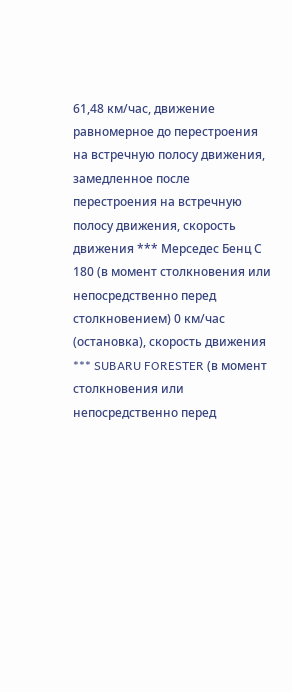61,48 км/час, движение равномерное до перестроения на встречную полосу движения, замедленное после перестроения на встречную полосу движения, скорость движения *** Мерседес Бенц С 180 (в момент столкновения или непосредственно перед столкновением) 0 км/час (остановка), скорость движения *** SUBARU FORESTER (в момент столкновения или непосредственно перед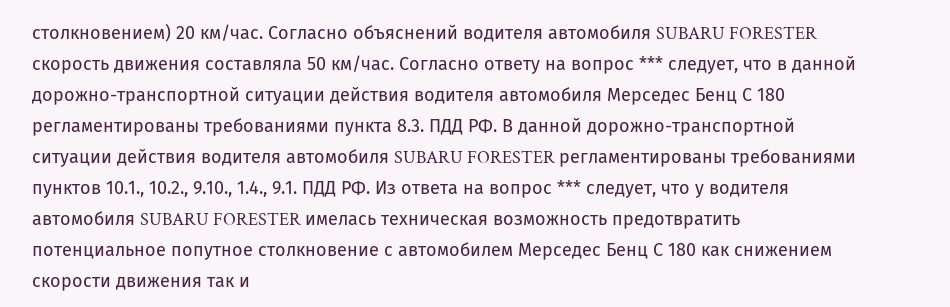столкновением) 20 км/час. Согласно объяснений водителя автомобиля SUBARU FORESTER скорость движения составляла 50 км/час. Согласно ответу на вопрос *** следует, что в данной дорожно-транспортной ситуации действия водителя автомобиля Мерседес Бенц С 180 регламентированы требованиями пункта 8.3. ПДД РФ. В данной дорожно-транспортной ситуации действия водителя автомобиля SUBARU FORESTER регламентированы требованиями пунктов 10.1., 10.2., 9.10., 1.4., 9.1. ПДД РФ. Из ответа на вопрос *** следует, что у водителя автомобиля SUBARU FORESTER имелась техническая возможность предотвратить потенциальное попутное столкновение с автомобилем Мерседес Бенц С 180 как снижением скорости движения так и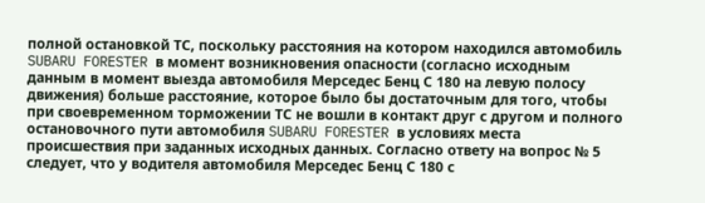полной остановкой ТС, поскольку расстояния на котором находился автомобиль SUBARU FORESTER в момент возникновения опасности (согласно исходным данным в момент выезда автомобиля Мерседес Бенц С 180 на левую полосу движения) больше расстояние, которое было бы достаточным для того, чтобы при своевременном торможении ТС не вошли в контакт друг с другом и полного остановочного пути автомобиля SUBARU FORESTER в условиях места происшествия при заданных исходных данных. Согласно ответу на вопрос № 5 следует, что у водителя автомобиля Мерседес Бенц С 180 с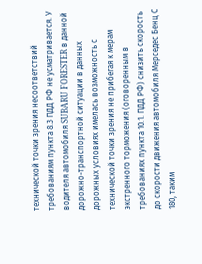технической точки зрения несоответствий требованиям пункта 8.3 ПДД РФ не усматривается. У водителя автомобиля SUBARU FORESTER в данной дорожно-транспортной ситуации в данных дорожных условиях имелась возможность с технической точки зрения не прибегая к мерам экстренного торможения (оговоренным в требованиях пункта 10.1. ПДД РФ) снизить скорость до скорости движения автомобиля Мерседес Бенц С 180, таким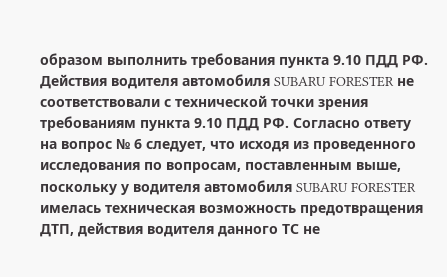образом выполнить требования пункта 9.10 ПДД РФ. Действия водителя автомобиля SUBARU FORESTER не соответствовали с технической точки зрения требованиям пункта 9.10 ПДД РФ. Согласно ответу на вопрос № 6 следует, что исходя из проведенного исследования по вопросам, поставленным выше, поскольку у водителя автомобиля SUBARU FORESTER имелась техническая возможность предотвращения ДТП, действия водителя данного ТС не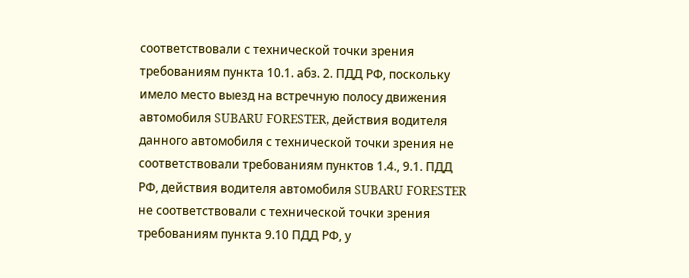соответствовали с технической точки зрения требованиям пункта 10.1. абз. 2. ПДД РФ, поскольку имело место выезд на встречную полосу движения автомобиля SUBARU FORESTER, действия водителя данного автомобиля с технической точки зрения не соответствовали требованиям пунктов 1.4., 9.1. ПДД РФ, действия водителя автомобиля SUBARU FORESTER не соответствовали с технической точки зрения требованиям пункта 9.10 ПДД РФ, у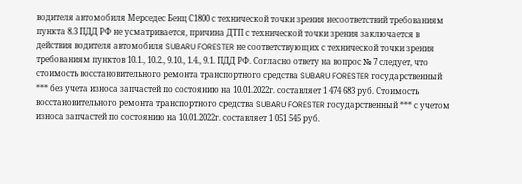водителя автомобиля Мерседес Бенц С1800 с технической точки зрения несоответствий требованиям пункта 8.3 ПДД РФ не усматривается, причина ДТП с технической точки зрения заключается в действия водителя автомобиля SUBARU FORESTER не соответствующих с технической точки зрения требованиям пунктов 10.1., 10.2., 9.10., 1.4., 9.1. ПДД РФ. Согласно ответу на вопрос № 7 следует, что стоимость восстановительного ремонта транспортного средства SUBARU FORESTER государственный *** без учета износа запчастей по состоянию на 10.01.2022г. составляет 1 474 683 руб. Стоимость восстановительного ремонта транспортного средства SUBARU FORESTER государственный *** с учетом износа запчастей по состоянию на 10.01.2022г. составляет 1 051 545 руб.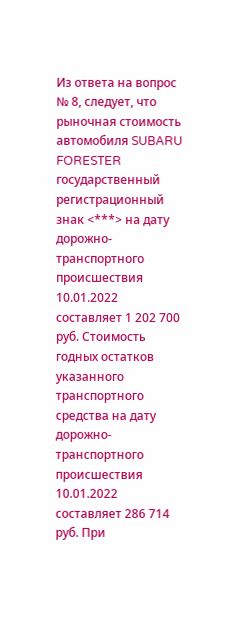Из ответа на вопрос № 8, следует, что рыночная стоимость автомобиля SUBARU FORESTER государственный регистрационный знак <***> на дату дорожно-транспортного происшествия 10.01.2022 составляет 1 202 700 руб. Стоимость годных остатков указанного транспортного средства на дату дорожно-транспортного происшествия 10.01.2022 составляет 286 714 руб. При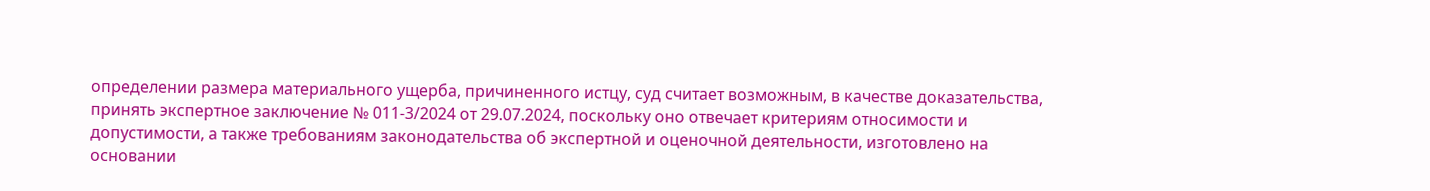определении размера материального ущерба, причиненного истцу, суд считает возможным, в качестве доказательства, принять экспертное заключение № 011-3/2024 от 29.07.2024, поскольку оно отвечает критериям относимости и допустимости, а также требованиям законодательства об экспертной и оценочной деятельности, изготовлено на основании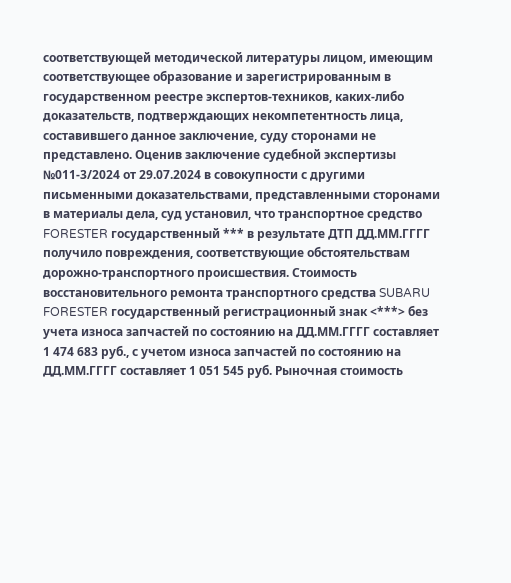соответствующей методической литературы лицом, имеющим соответствующее образование и зарегистрированным в государственном реестре экспертов-техников, каких-либо доказательств, подтверждающих некомпетентность лица, составившего данное заключение, суду сторонами не представлено. Оценив заключение судебной экспертизы №011-3/2024 от 29.07.2024 в совокупности с другими письменными доказательствами, представленными сторонами в материалы дела, суд установил, что транспортное средство FORESTER государственный *** в результате ДТП ДД.ММ.ГГГГ получило повреждения, соответствующие обстоятельствам дорожно-транспортного происшествия. Стоимость восстановительного ремонта транспортного средства SUBARU FORESTER государственный регистрационный знак <***> без учета износа запчастей по состоянию на ДД.ММ.ГГГГ составляет 1 474 683 руб., с учетом износа запчастей по состоянию на ДД.ММ.ГГГГ составляет 1 051 545 руб. Рыночная стоимость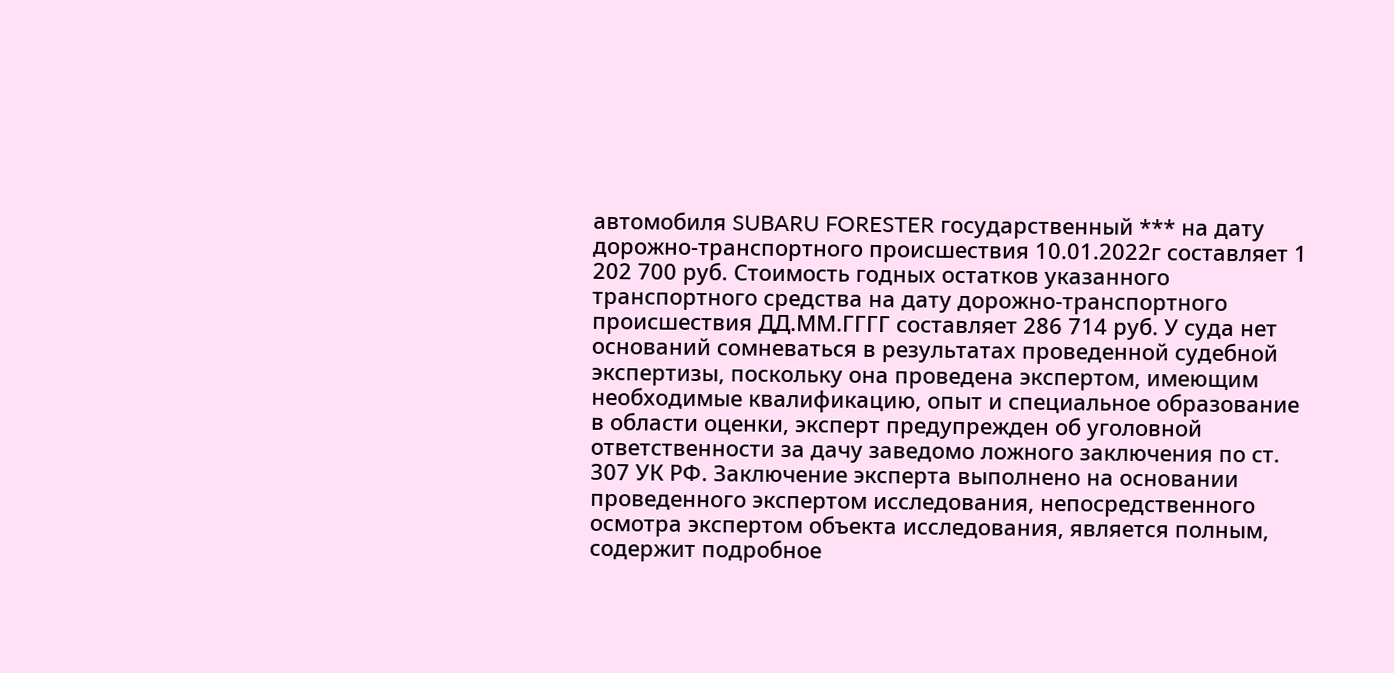автомобиля SUBARU FORESTER государственный *** на дату дорожно-транспортного происшествия 10.01.2022г составляет 1 202 700 руб. Стоимость годных остатков указанного транспортного средства на дату дорожно-транспортного происшествия ДД.ММ.ГГГГ составляет 286 714 руб. У суда нет оснований сомневаться в результатах проведенной судебной экспертизы, поскольку она проведена экспертом, имеющим необходимые квалификацию, опыт и специальное образование в области оценки, эксперт предупрежден об уголовной ответственности за дачу заведомо ложного заключения по ст. 307 УК РФ. Заключение эксперта выполнено на основании проведенного экспертом исследования, непосредственного осмотра экспертом объекта исследования, является полным, содержит подробное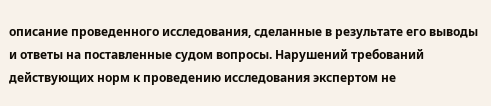описание проведенного исследования, сделанные в результате его выводы и ответы на поставленные судом вопросы. Нарушений требований действующих норм к проведению исследования экспертом не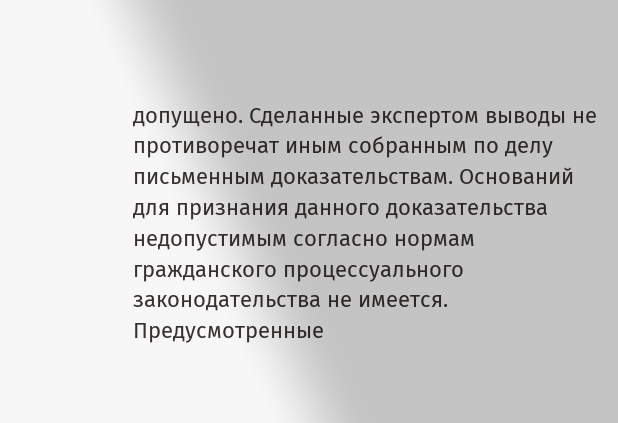допущено. Сделанные экспертом выводы не противоречат иным собранным по делу письменным доказательствам. Оснований для признания данного доказательства недопустимым согласно нормам гражданского процессуального законодательства не имеется. Предусмотренные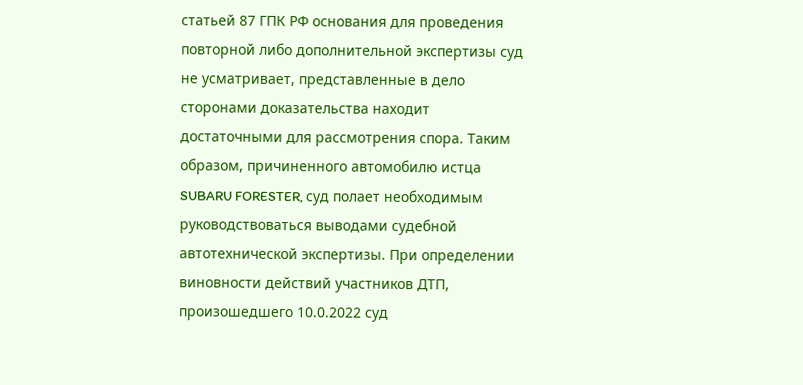статьей 87 ГПК РФ основания для проведения повторной либо дополнительной экспертизы суд не усматривает, представленные в дело сторонами доказательства находит достаточными для рассмотрения спора. Таким образом, причиненного автомобилю истца SUBARU FORESTER, суд полает необходимым руководствоваться выводами судебной автотехнической экспертизы. При определении виновности действий участников ДТП, произошедшего 10.0.2022 суд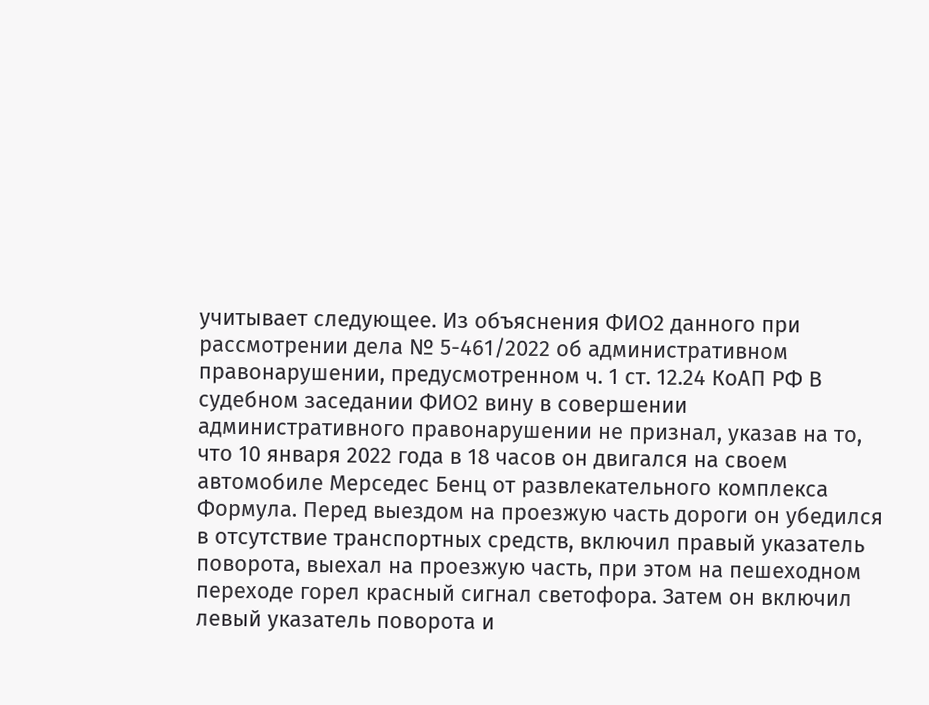учитывает следующее. Из объяснения ФИО2 данного при рассмотрении дела № 5-461/2022 об административном правонарушении, предусмотренном ч. 1 ст. 12.24 КоАП РФ В судебном заседании ФИО2 вину в совершении административного правонарушении не признал, указав на то, что 10 января 2022 года в 18 часов он двигался на своем автомобиле Мерседес Бенц от развлекательного комплекса Формула. Перед выездом на проезжую часть дороги он убедился в отсутствие транспортных средств, включил правый указатель поворота, выехал на проезжую часть, при этом на пешеходном переходе горел красный сигнал светофора. Затем он включил левый указатель поворота и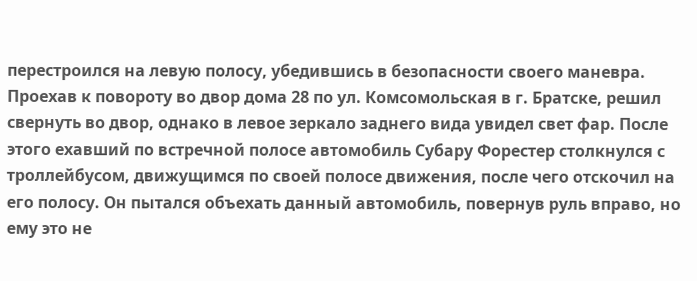перестроился на левую полосу, убедившись в безопасности своего маневра. Проехав к повороту во двор дома 28 по ул. Комсомольская в г. Братске, решил свернуть во двор, однако в левое зеркало заднего вида увидел свет фар. После этого ехавший по встречной полосе автомобиль Субару Форестер столкнулся с троллейбусом, движущимся по своей полосе движения, после чего отскочил на его полосу. Он пытался объехать данный автомобиль, повернув руль вправо, но ему это не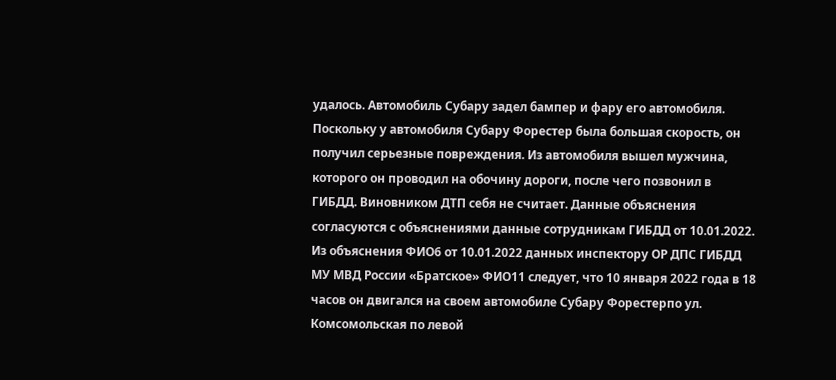удалось. Автомобиль Субару задел бампер и фару его автомобиля. Поскольку у автомобиля Субару Форестер была большая скорость, он получил серьезные повреждения. Из автомобиля вышел мужчина, которого он проводил на обочину дороги, после чего позвонил в ГИБДД. Виновником ДТП себя не считает. Данные объяснения согласуются с объяснениями данные сотрудникам ГИБДД от 10.01.2022. Из объяснения ФИО6 от 10.01.2022 данных инспектору ОР ДПС ГИБДД МУ МВД России «Братское» ФИО11 следует, что 10 января 2022 года в 18 часов он двигался на своем автомобиле Субару Форестерпо ул. Комсомольская по левой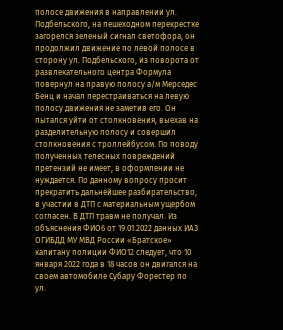полосе движения в направлении ул. Подбельского, на пешеходном перекрестке загорелся зеленый сигнал светофора, он продолжил движение по левой полосе в сторону ул. Подбельского, из поворота от развлекательного центра Формула повернул на правую полосу а/м Мерседес Бенц и начал перестраиваться на левую полосу движения не заметив его. Он пытался уйти от столкновения, выехав на разделительную полосу и совершил столкновения с троллейбусом. По поводу полученных телесных повреждений претензий не имеет, в оформлении не нуждается. По данному вопросу просит прекратить дальнейшее разбирательство, в участии в ДТП с материальным ущербом согласен. В ДТП травм не получал. Из объяснения ФИО6 от 19.01.2022 данных ИАЗ ОГИБДД МУ МВД России «Братское» капитану полиции ФИО12 следует, что 10 января 2022 года в 18 часов он двигался на своем автомобиле Субару Форестер по ул.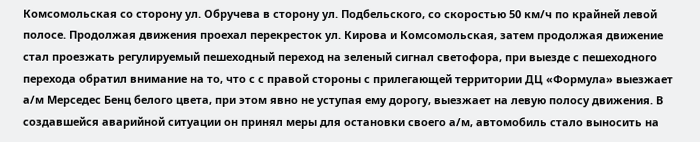Комсомольская со сторону ул. Обручева в сторону ул. Подбельского, со скоростью 50 км/ч по крайней левой полосе. Продолжая движения проехал перекресток ул. Кирова и Комсомольская, затем продолжая движение стал проезжать регулируемый пешеходный переход на зеленый сигнал светофора, при выезде с пешеходного перехода обратил внимание на то, что с с правой стороны с прилегающей территории ДЦ «Формула» выезжает а/м Мерседес Бенц белого цвета, при этом явно не уступая ему дорогу, выезжает на левую полосу движения. В создавшейся аварийной ситуации он принял меры для остановки своего а/м, автомобиль стало выносить на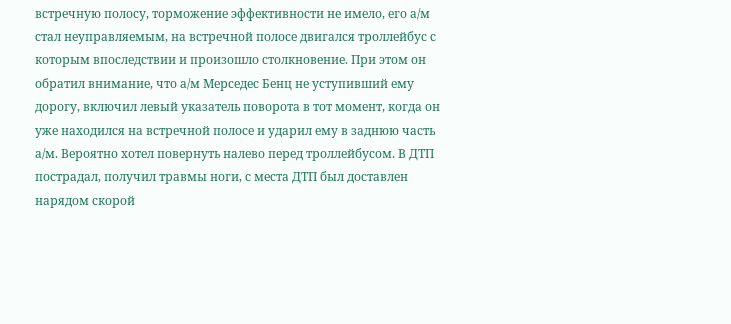встречную полосу, торможение эффективности не имело, его а/м стал неуправляемым, на встречной полосе двигался троллейбус с которым впоследствии и произошло столкновение. При этом он обратил внимание, что а/м Мерседес Бенц не уступивший ему дорогу, включил левый указатель поворота в тот момент, когда он уже находился на встречной полосе и ударил ему в заднюю часть а/м. Вероятно хотел повернуть налево перед троллейбусом. В ДТП пострадал, получил травмы ноги, с места ДТП был доставлен нарядом скорой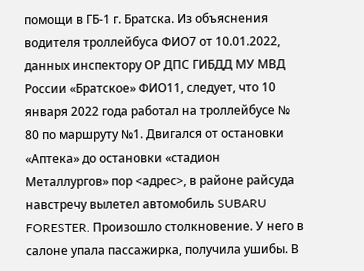помощи в ГБ-1 г. Братска. Из объяснения водителя троллейбуса ФИО7 от 10.01.2022, данных инспектору ОР ДПС ГИБДД МУ МВД России «Братское» ФИО11, следует, что 10 января 2022 года работал на троллейбусе № 80 по маршруту №1. Двигался от остановки «Аптека» до остановки «стадион Металлургов» пор <адрес>, в районе райсуда навстречу вылетел автомобиль SUBARU FORESTER. Произошло столкновение. У него в салоне упала пассажирка, получила ушибы. В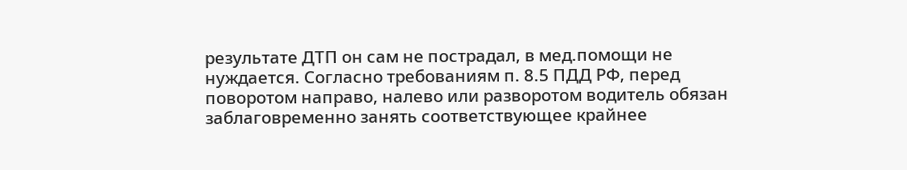результате ДТП он сам не пострадал, в мед.помощи не нуждается. Согласно требованиям п. 8.5 ПДД РФ, перед поворотом направо, налево или разворотом водитель обязан заблаговременно занять соответствующее крайнее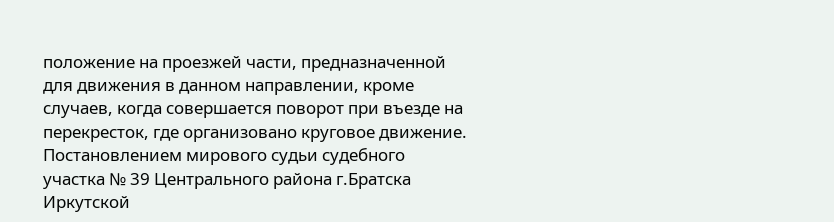положение на проезжей части, предназначенной для движения в данном направлении, кроме случаев, когда совершается поворот при въезде на перекресток, где организовано круговое движение. Постановлением мирового судьи судебного участка № 39 Центрального района г.Братска Иркутской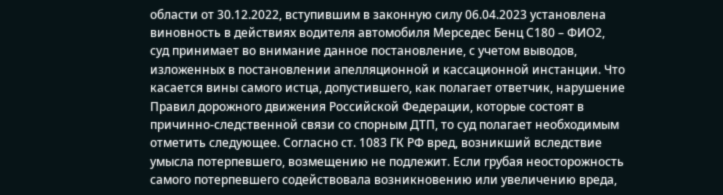области от 30.12.2022, вступившим в законную силу 06.04.2023 установлена виновность в действиях водителя автомобиля Мерседес Бенц С180 – ФИО2, суд принимает во внимание данное постановление, с учетом выводов, изложенных в постановлении апелляционной и кассационной инстанции. Что касается вины самого истца, допустившего, как полагает ответчик, нарушение Правил дорожного движения Российской Федерации, которые состоят в причинно-следственной связи со спорным ДТП, то суд полагает необходимым отметить следующее. Согласно ст. 1083 ГК РФ вред, возникший вследствие умысла потерпевшего, возмещению не подлежит. Если грубая неосторожность самого потерпевшего содействовала возникновению или увеличению вреда,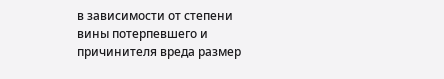в зависимости от степени вины потерпевшего и причинителя вреда размер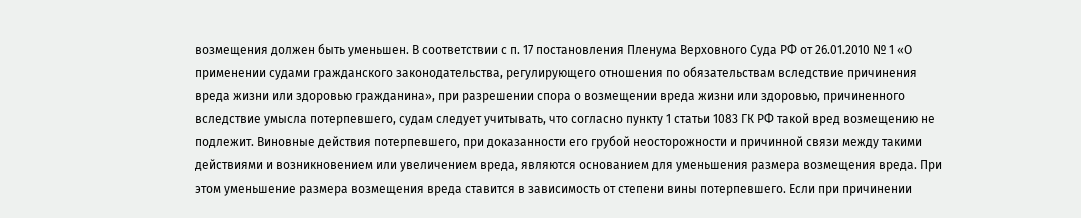возмещения должен быть уменьшен. В соответствии с п. 17 постановления Пленума Верховного Суда РФ от 26.01.2010 № 1 «О применении судами гражданского законодательства, регулирующего отношения по обязательствам вследствие причинения вреда жизни или здоровью гражданина», при разрешении спора о возмещении вреда жизни или здоровью, причиненного вследствие умысла потерпевшего, судам следует учитывать, что согласно пункту 1 статьи 1083 ГК РФ такой вред возмещению не подлежит. Виновные действия потерпевшего, при доказанности его грубой неосторожности и причинной связи между такими действиями и возникновением или увеличением вреда, являются основанием для уменьшения размера возмещения вреда. При этом уменьшение размера возмещения вреда ставится в зависимость от степени вины потерпевшего. Если при причинении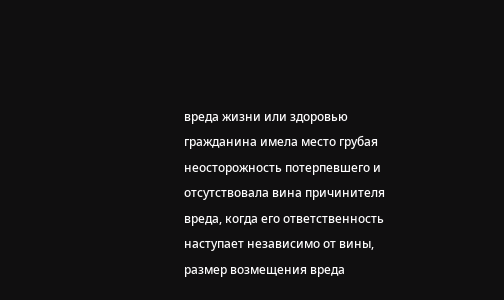вреда жизни или здоровью гражданина имела место грубая неосторожность потерпевшего и отсутствовала вина причинителя вреда, когда его ответственность наступает независимо от вины, размер возмещения вреда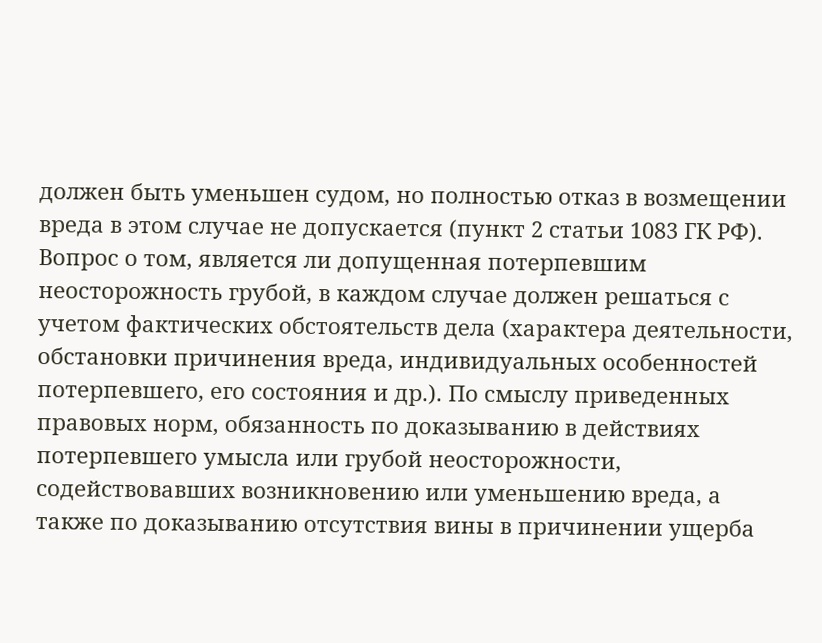должен быть уменьшен судом, но полностью отказ в возмещении вреда в этом случае не допускается (пункт 2 статьи 1083 ГК РФ). Вопрос о том, является ли допущенная потерпевшим неосторожность грубой, в каждом случае должен решаться с учетом фактических обстоятельств дела (характера деятельности, обстановки причинения вреда, индивидуальных особенностей потерпевшего, его состояния и др.). По смыслу приведенных правовых норм, обязанность по доказыванию в действиях потерпевшего умысла или грубой неосторожности, содействовавших возникновению или уменьшению вреда, а также по доказыванию отсутствия вины в причинении ущерба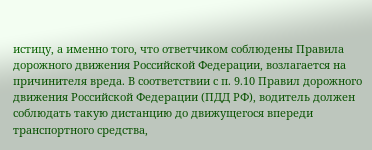истицу, а именно того, что ответчиком соблюдены Правила дорожного движения Российской Федерации, возлагается на причинителя вреда. В соответствии с п. 9.10 Правил дорожного движения Российской Федерации (ПДД РФ), водитель должен соблюдать такую дистанцию до движущегося впереди транспортного средства,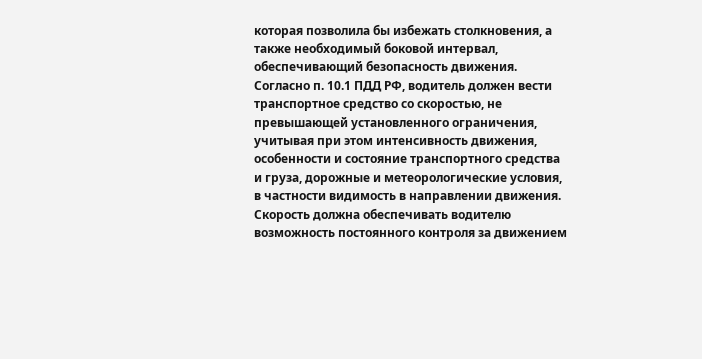которая позволила бы избежать столкновения, а также необходимый боковой интервал, обеспечивающий безопасность движения. Согласно п. 10.1 ПДД РФ, водитель должен вести транспортное средство со скоростью, не превышающей установленного ограничения, учитывая при этом интенсивность движения, особенности и состояние транспортного средства и груза, дорожные и метеорологические условия, в частности видимость в направлении движения. Скорость должна обеспечивать водителю возможность постоянного контроля за движением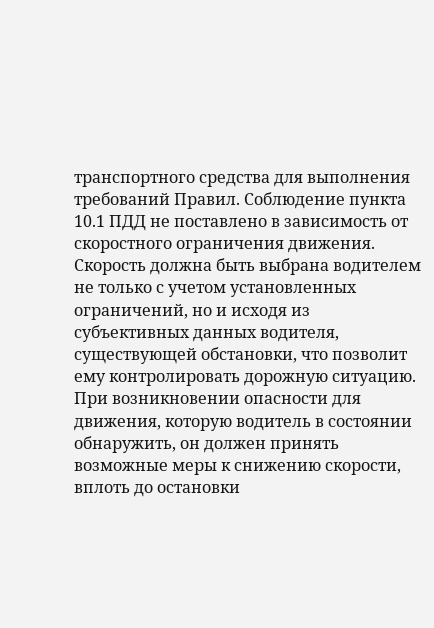транспортного средства для выполнения требований Правил. Соблюдение пункта 10.1 ПДД не поставлено в зависимость от скоростного ограничения движения. Скорость должна быть выбрана водителем не только с учетом установленных ограничений, но и исходя из субъективных данных водителя, существующей обстановки, что позволит ему контролировать дорожную ситуацию. При возникновении опасности для движения, которую водитель в состоянии обнаружить, он должен принять возможные меры к снижению скорости, вплоть до остановки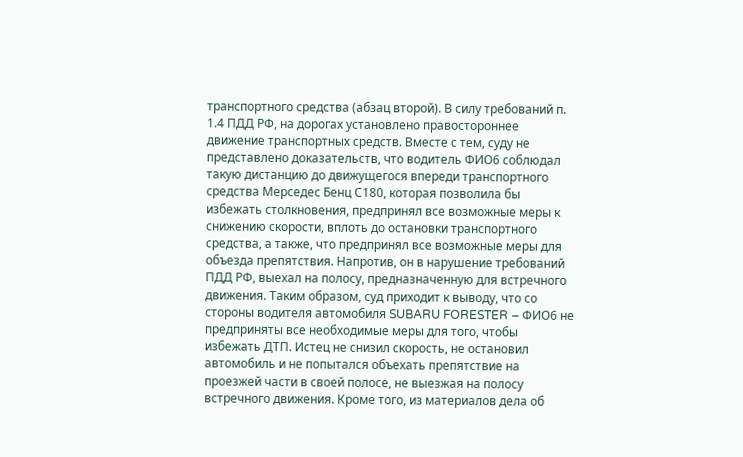транспортного средства (абзац второй). В силу требований п. 1.4 ПДД РФ, на дорогах установлено правостороннее движение транспортных средств. Вместе с тем, суду не представлено доказательств, что водитель ФИО6 соблюдал такую дистанцию до движущегося впереди транспортного средства Мерседес Бенц С180, которая позволила бы избежать столкновения, предпринял все возможные меры к снижению скорости, вплоть до остановки транспортного средства, а также, что предпринял все возможные меры для объезда препятствия. Напротив, он в нарушение требований ПДД РФ, выехал на полосу, предназначенную для встречного движения. Таким образом, суд приходит к выводу, что со стороны водителя автомобиля SUBARU FORESTER – ФИО6 не предприняты все необходимые меры для того, чтобы избежать ДТП. Истец не снизил скорость, не остановил автомобиль и не попытался объехать препятствие на проезжей части в своей полосе, не выезжая на полосу встречного движения. Кроме того, из материалов дела об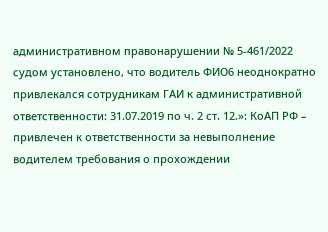административном правонарушении № 5-461/2022 судом установлено, что водитель ФИО6 неоднократно привлекался сотрудникам ГАИ к административной ответственности: 31.07.2019 по ч. 2 ст. 12.»: КоАП РФ – привлечен к ответственности за невыполнение водителем требования о прохождении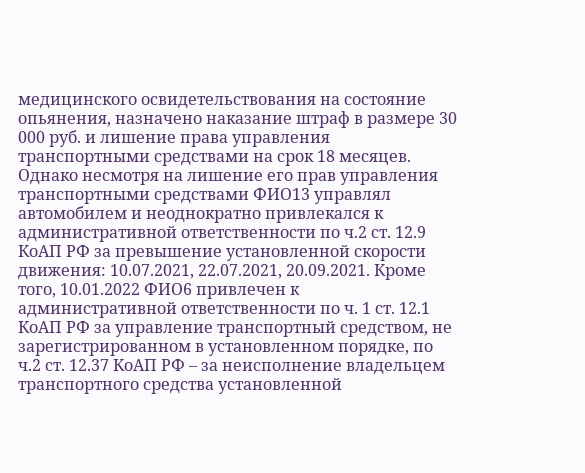медицинского освидетельствования на состояние опьянения, назначено наказание штраф в размере 30 000 руб. и лишение права управления транспортными средствами на срок 18 месяцев. Однако несмотря на лишение его прав управления транспортными средствами ФИО13 управлял автомобилем и неоднократно привлекался к административной ответственности по ч.2 ст. 12.9 КоАП РФ за превышение установленной скорости движения: 10.07.2021, 22.07.2021, 20.09.2021. Кроме того, 10.01.2022 ФИО6 привлечен к административной ответственности по ч. 1 ст. 12.1 КоАП РФ за управление транспортный средством, не зарегистрированном в установленном порядке, по ч.2 ст. 12.37 КоАП РФ – за неисполнение владельцем транспортного средства установленной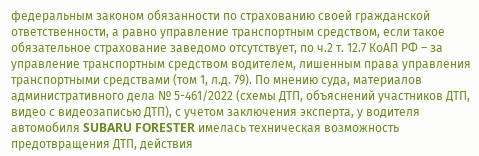федеральным законом обязанности по страхованию своей гражданской ответственности, а равно управление транспортным средством, если такое обязательное страхование заведомо отсутствует, по ч.2 т. 12.7 КоАП РФ – за управление транспортным средством водителем, лишенным права управления транспортными средствами (том 1, л.д. 79). По мнению суда, материалов административного дела № 5-461/2022 (схемы ДТП, объяснений участников ДТП, видео с видеозаписью ДТП), с учетом заключения эксперта, у водителя автомобиля SUBARU FORESTER имелась техническая возможность предотвращения ДТП, действия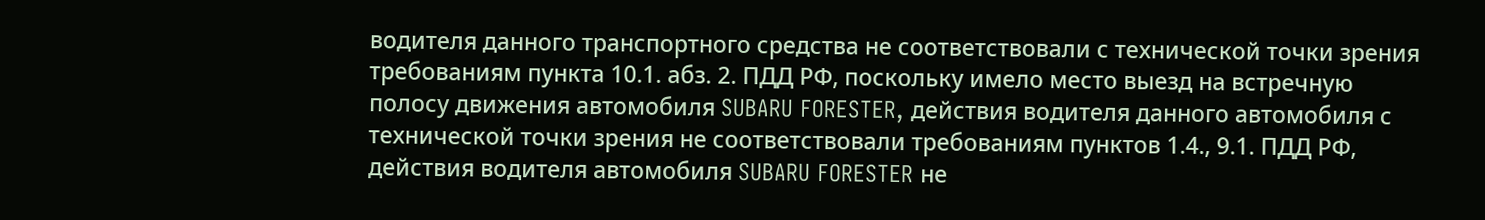водителя данного транспортного средства не соответствовали с технической точки зрения требованиям пункта 10.1. абз. 2. ПДД РФ, поскольку имело место выезд на встречную полосу движения автомобиля SUBARU FORESTER, действия водителя данного автомобиля с технической точки зрения не соответствовали требованиям пунктов 1.4., 9.1. ПДД РФ, действия водителя автомобиля SUBARU FORESTER не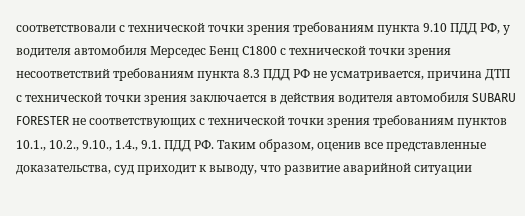соответствовали с технической точки зрения требованиям пункта 9.10 ПДД РФ, у водителя автомобиля Мерседес Бенц С1800 с технической точки зрения несоответствий требованиям пункта 8.3 ПДД РФ не усматривается, причина ДТП с технической точки зрения заключается в действия водителя автомобиля SUBARU FORESTER не соответствующих с технической точки зрения требованиям пунктов 10.1., 10.2., 9.10., 1.4., 9.1. ПДД РФ. Таким образом, оценив все представленные доказательства, суд приходит к выводу, что развитие аварийной ситуации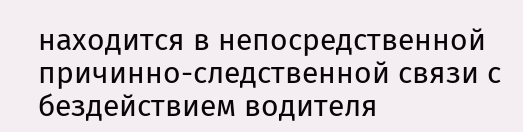находится в непосредственной причинно-следственной связи с бездействием водителя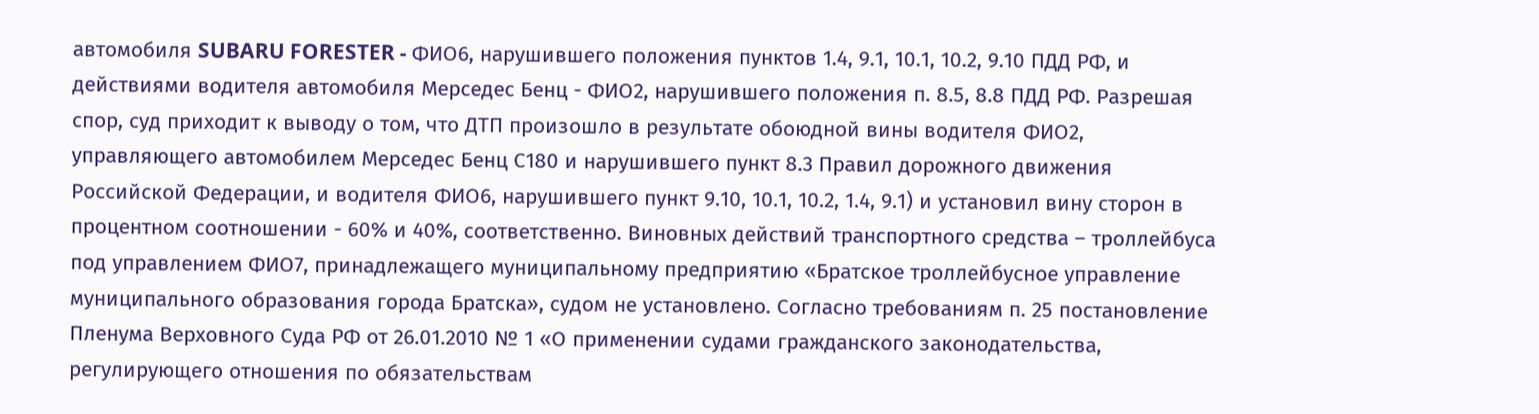автомобиля SUBARU FORESTER - ФИО6, нарушившего положения пунктов 1.4, 9.1, 10.1, 10.2, 9.10 ПДД РФ, и действиями водителя автомобиля Мерседес Бенц - ФИО2, нарушившего положения п. 8.5, 8.8 ПДД РФ. Разрешая спор, суд приходит к выводу о том, что ДТП произошло в результате обоюдной вины водителя ФИО2, управляющего автомобилем Мерседес Бенц С180 и нарушившего пункт 8.3 Правил дорожного движения Российской Федерации, и водителя ФИО6, нарушившего пункт 9.10, 10.1, 10.2, 1.4, 9.1) и установил вину сторон в процентном соотношении - 60% и 40%, соответственно. Виновных действий транспортного средства – троллейбуса под управлением ФИО7, принадлежащего муниципальному предприятию «Братское троллейбусное управление муниципального образования города Братска», судом не установлено. Согласно требованиям п. 25 постановление Пленума Верховного Суда РФ от 26.01.2010 № 1 «О применении судами гражданского законодательства, регулирующего отношения по обязательствам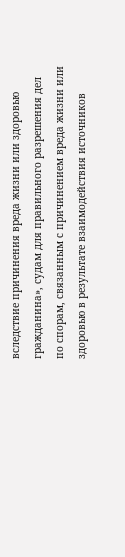вследствие причинения вреда жизни или здоровью гражданина», судам для правильного разрешения дел по спорам, связанным с причинением вреда жизни или здоровью в результате взаимодействия источников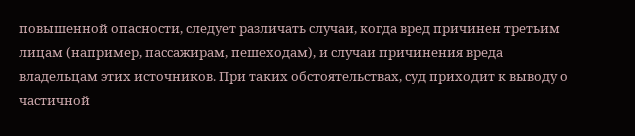повышенной опасности, следует различать случаи, когда вред причинен третьим лицам (например, пассажирам, пешеходам), и случаи причинения вреда владельцам этих источников. При таких обстоятельствах, суд приходит к выводу о частичной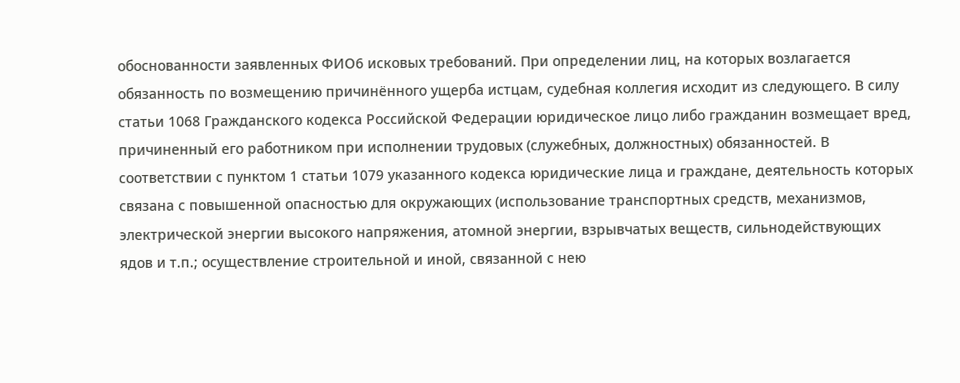обоснованности заявленных ФИО6 исковых требований. При определении лиц, на которых возлагается обязанность по возмещению причинённого ущерба истцам, судебная коллегия исходит из следующего. В силу статьи 1068 Гражданского кодекса Российской Федерации юридическое лицо либо гражданин возмещает вред, причиненный его работником при исполнении трудовых (служебных, должностных) обязанностей. В соответствии с пунктом 1 статьи 1079 указанного кодекса юридические лица и граждане, деятельность которых связана с повышенной опасностью для окружающих (использование транспортных средств, механизмов, электрической энергии высокого напряжения, атомной энергии, взрывчатых веществ, сильнодействующих ядов и т.п.; осуществление строительной и иной, связанной с нею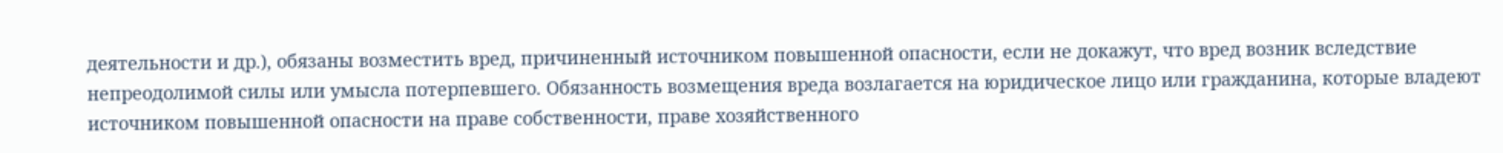деятельности и др.), обязаны возместить вред, причиненный источником повышенной опасности, если не докажут, что вред возник вследствие непреодолимой силы или умысла потерпевшего. Обязанность возмещения вреда возлагается на юридическое лицо или гражданина, которые владеют источником повышенной опасности на праве собственности, праве хозяйственного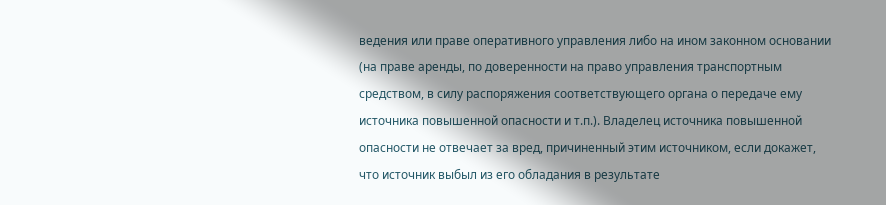ведения или праве оперативного управления либо на ином законном основании (на праве аренды, по доверенности на право управления транспортным средством, в силу распоряжения соответствующего органа о передаче ему источника повышенной опасности и т.п.). Владелец источника повышенной опасности не отвечает за вред, причиненный этим источником, если докажет, что источник выбыл из его обладания в результате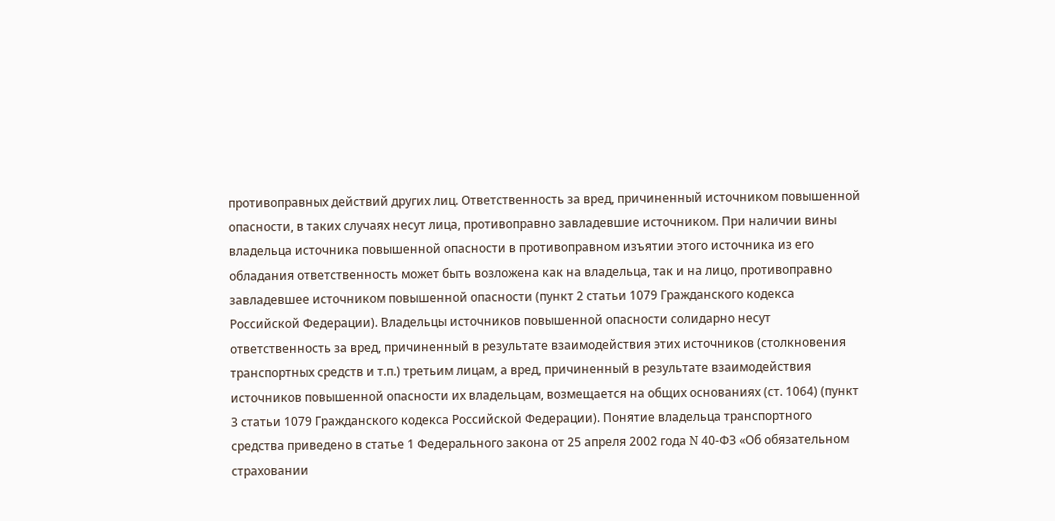противоправных действий других лиц. Ответственность за вред, причиненный источником повышенной опасности, в таких случаях несут лица, противоправно завладевшие источником. При наличии вины владельца источника повышенной опасности в противоправном изъятии этого источника из его обладания ответственность может быть возложена как на владельца, так и на лицо, противоправно завладевшее источником повышенной опасности (пункт 2 статьи 1079 Гражданского кодекса Российской Федерации). Владельцы источников повышенной опасности солидарно несут ответственность за вред, причиненный в результате взаимодействия этих источников (столкновения транспортных средств и т.п.) третьим лицам, а вред, причиненный в результате взаимодействия источников повышенной опасности их владельцам, возмещается на общих основаниях (ст. 1064) (пункт 3 статьи 1079 Гражданского кодекса Российской Федерации). Понятие владельца транспортного средства приведено в статье 1 Федерального закона от 25 апреля 2002 года N 40-ФЗ «Об обязательном страховании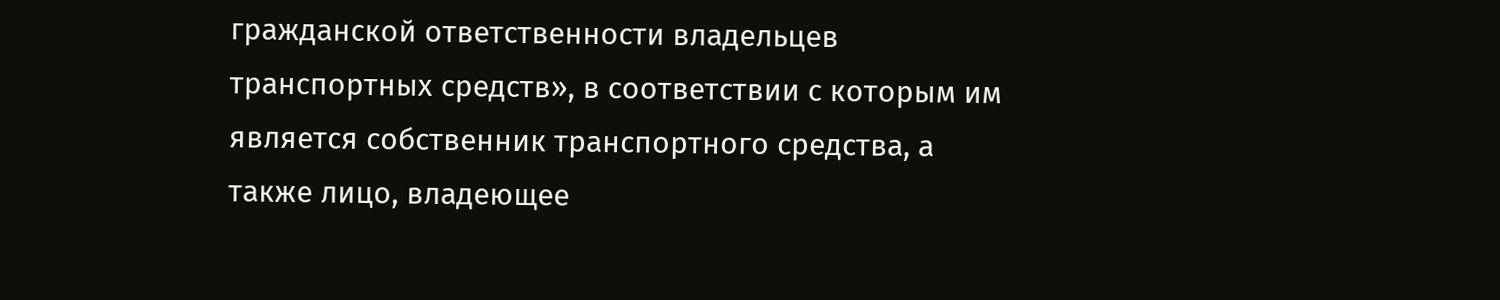гражданской ответственности владельцев транспортных средств», в соответствии с которым им является собственник транспортного средства, а также лицо, владеющее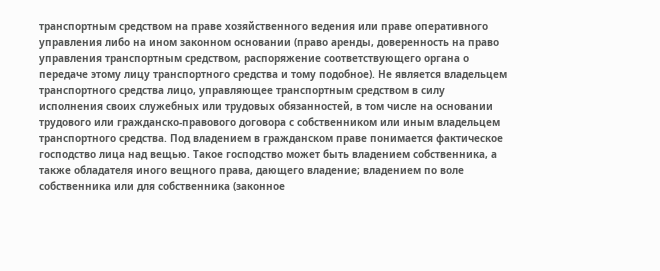транспортным средством на праве хозяйственного ведения или праве оперативного управления либо на ином законном основании (право аренды, доверенность на право управления транспортным средством, распоряжение соответствующего органа о передаче этому лицу транспортного средства и тому подобное). Не является владельцем транспортного средства лицо, управляющее транспортным средством в силу исполнения своих служебных или трудовых обязанностей, в том числе на основании трудового или гражданско-правового договора с собственником или иным владельцем транспортного средства. Под владением в гражданском праве понимается фактическое господство лица над вещью. Такое господство может быть владением собственника, а также обладателя иного вещного права, дающего владение; владением по воле собственника или для собственника (законное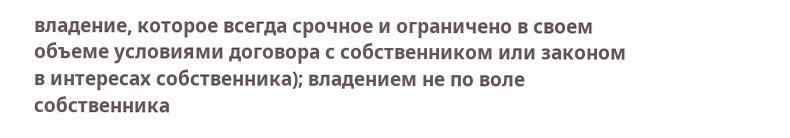владение, которое всегда срочное и ограничено в своем объеме условиями договора с собственником или законом в интересах собственника); владением не по воле собственника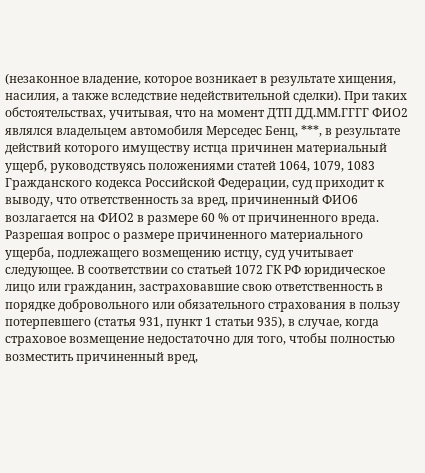(незаконное владение, которое возникает в результате хищения, насилия, а также вследствие недействительной сделки). При таких обстоятельствах, учитывая, что на момент ДТП ДД.ММ.ГГГГ ФИО2 являлся владельцем автомобиля Мерседес Бенц, ***, в результате действий которого имуществу истца причинен материальный ущерб, руководствуясь положениями статей 1064, 1079, 1083 Гражданского кодекса Российской Федерации, суд приходит к выводу, что ответственность за вред, причиненный ФИО6 возлагается на ФИО2 в размере 60 % от причиненного вреда. Разрешая вопрос о размере причиненного материального ущерба, подлежащего возмещению истцу, суд учитывает следующее. В соответствии со статьей 1072 ГК РФ юридическое лицо или гражданин, застраховавшие свою ответственность в порядке добровольного или обязательного страхования в пользу потерпевшего (статья 931, пункт 1 статьи 935), в случае, когда страховое возмещение недостаточно для того, чтобы полностью возместить причиненный вред,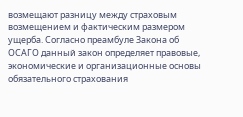возмещают разницу между страховым возмещением и фактическим размером ущерба. Согласно преамбуле Закона об ОСАГО данный закон определяет правовые, экономические и организационные основы обязательного страхования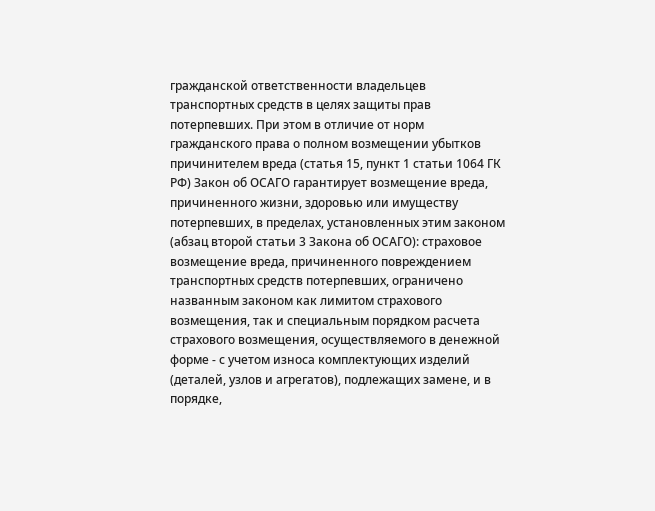гражданской ответственности владельцев транспортных средств в целях защиты прав потерпевших. При этом в отличие от норм гражданского права о полном возмещении убытков причинителем вреда (статья 15, пункт 1 статьи 1064 ГК РФ) Закон об ОСАГО гарантирует возмещение вреда, причиненного жизни, здоровью или имуществу потерпевших, в пределах, установленных этим законом (абзац второй статьи 3 Закона об ОСАГО): страховое возмещение вреда, причиненного повреждением транспортных средств потерпевших, ограничено названным законом как лимитом страхового возмещения, так и специальным порядком расчета страхового возмещения, осуществляемого в денежной форме - с учетом износа комплектующих изделий (деталей, узлов и агрегатов), подлежащих замене, и в порядке,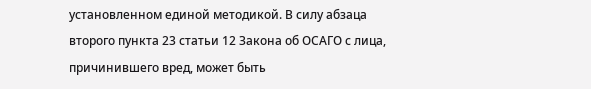установленном единой методикой. В силу абзаца второго пункта 23 статьи 12 Закона об ОСАГО с лица, причинившего вред, может быть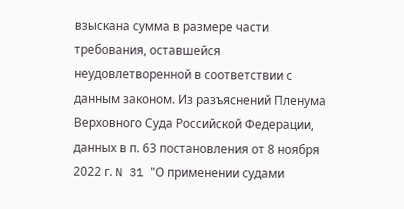взыскана сумма в размере части требования, оставшейся неудовлетворенной в соответствии с данным законом. Из разъяснений Пленума Верховного Суда Российской Федерации, данных в п. 63 постановления от 8 ноября 2022 г. N 31 "О применении судами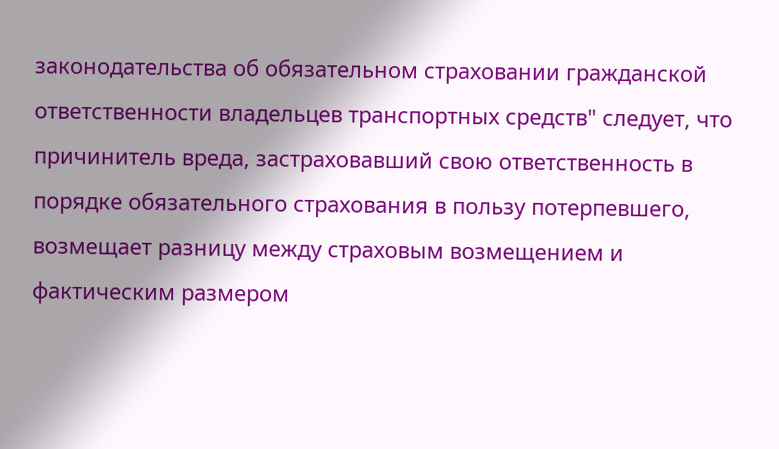законодательства об обязательном страховании гражданской ответственности владельцев транспортных средств" следует, что причинитель вреда, застраховавший свою ответственность в порядке обязательного страхования в пользу потерпевшего, возмещает разницу между страховым возмещением и фактическим размером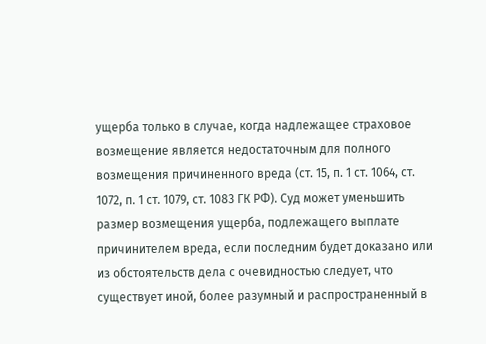ущерба только в случае, когда надлежащее страховое возмещение является недостаточным для полного возмещения причиненного вреда (ст. 15, п. 1 ст. 1064, ст. 1072, п. 1 ст. 1079, ст. 1083 ГК РФ). Суд может уменьшить размер возмещения ущерба, подлежащего выплате причинителем вреда, если последним будет доказано или из обстоятельств дела с очевидностью следует, что существует иной, более разумный и распространенный в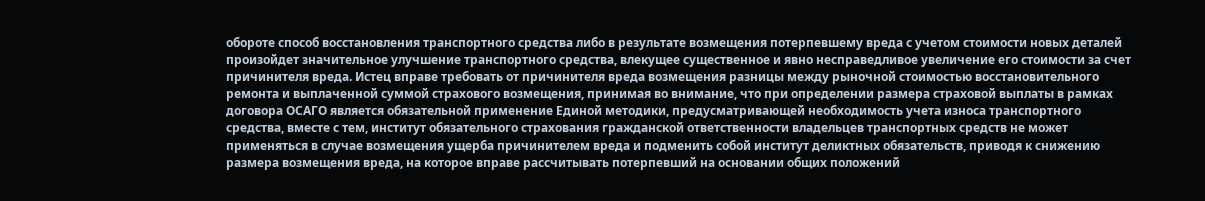обороте способ восстановления транспортного средства либо в результате возмещения потерпевшему вреда с учетом стоимости новых деталей произойдет значительное улучшение транспортного средства, влекущее существенное и явно несправедливое увеличение его стоимости за счет причинителя вреда. Истец вправе требовать от причинителя вреда возмещения разницы между рыночной стоимостью восстановительного ремонта и выплаченной суммой страхового возмещения, принимая во внимание, что при определении размера страховой выплаты в рамках договора ОСАГО является обязательной применение Единой методики, предусматривающей необходимость учета износа транспортного средства, вместе с тем, институт обязательного страхования гражданской ответственности владельцев транспортных средств не может применяться в случае возмещения ущерба причинителем вреда и подменить собой институт деликтных обязательств, приводя к снижению размера возмещения вреда, на которое вправе рассчитывать потерпевший на основании общих положений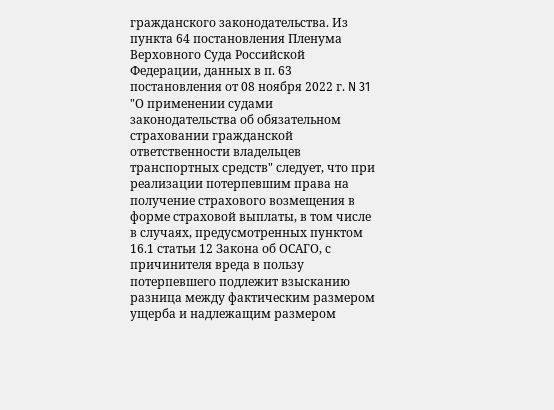гражданского законодательства. Из пункта 64 постановления Пленума Верховного Суда Российской Федерации, данных в п. 63 постановления от 08 ноября 2022 г. N 31 "О применении судами законодательства об обязательном страховании гражданской ответственности владельцев транспортных средств" следует, что при реализации потерпевшим права на получение страхового возмещения в форме страховой выплаты, в том числе в случаях, предусмотренных пунктом 16.1 статьи 12 Закона об ОСАГО, с причинителя вреда в пользу потерпевшего подлежит взысканию разница между фактическим размером ущерба и надлежащим размером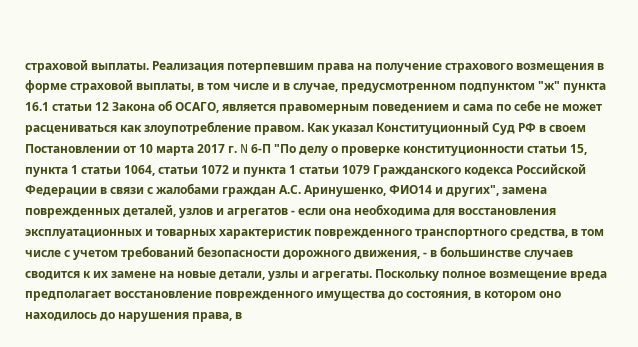страховой выплаты. Реализация потерпевшим права на получение страхового возмещения в форме страховой выплаты, в том числе и в случае, предусмотренном подпунктом "ж" пункта 16.1 статьи 12 Закона об ОСАГО, является правомерным поведением и сама по себе не может расцениваться как злоупотребление правом. Как указал Конституционный Суд РФ в своем Постановлении от 10 марта 2017 г. N 6-П "По делу о проверке конституционности статьи 15, пункта 1 статьи 1064, статьи 1072 и пункта 1 статьи 1079 Гражданского кодекса Российской Федерации в связи с жалобами граждан А.С. Аринушенко, ФИО14 и других", замена поврежденных деталей, узлов и агрегатов - если она необходима для восстановления эксплуатационных и товарных характеристик поврежденного транспортного средства, в том числе с учетом требований безопасности дорожного движения, - в большинстве случаев сводится к их замене на новые детали, узлы и агрегаты. Поскольку полное возмещение вреда предполагает восстановление поврежденного имущества до состояния, в котором оно находилось до нарушения права, в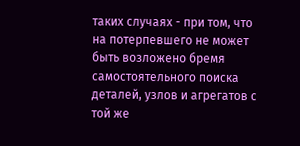таких случаях - при том, что на потерпевшего не может быть возложено бремя самостоятельного поиска деталей, узлов и агрегатов с той же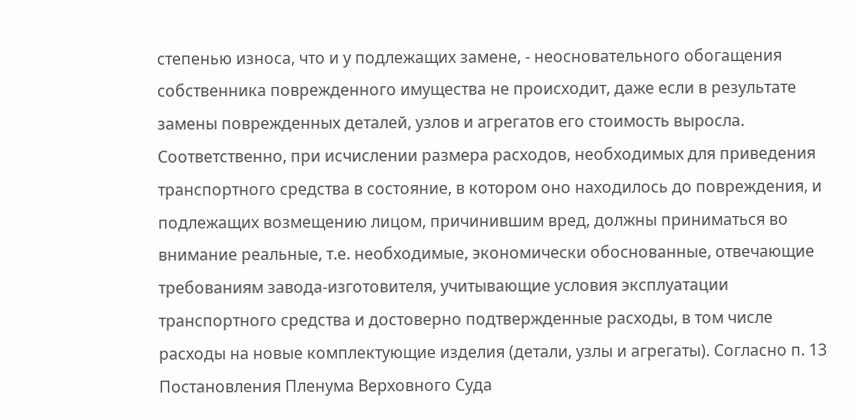степенью износа, что и у подлежащих замене, - неосновательного обогащения собственника поврежденного имущества не происходит, даже если в результате замены поврежденных деталей, узлов и агрегатов его стоимость выросла. Соответственно, при исчислении размера расходов, необходимых для приведения транспортного средства в состояние, в котором оно находилось до повреждения, и подлежащих возмещению лицом, причинившим вред, должны приниматься во внимание реальные, т.е. необходимые, экономически обоснованные, отвечающие требованиям завода-изготовителя, учитывающие условия эксплуатации транспортного средства и достоверно подтвержденные расходы, в том числе расходы на новые комплектующие изделия (детали, узлы и агрегаты). Согласно п. 13 Постановления Пленума Верховного Суда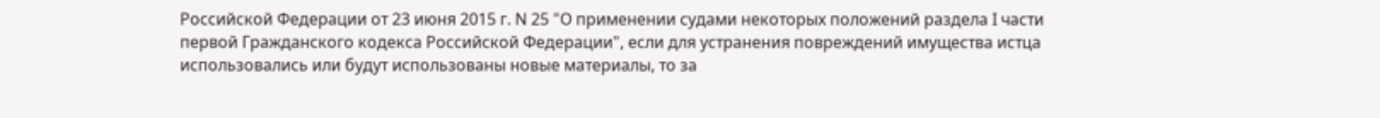Российской Федерации от 23 июня 2015 г. N 25 "О применении судами некоторых положений раздела I части первой Гражданского кодекса Российской Федерации", если для устранения повреждений имущества истца использовались или будут использованы новые материалы, то за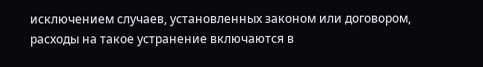исключением случаев, установленных законом или договором, расходы на такое устранение включаются в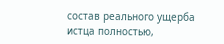состав реального ущерба истца полностью,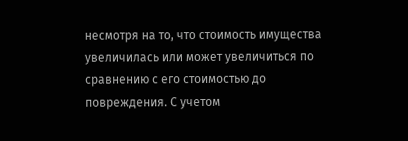несмотря на то, что стоимость имущества увеличилась или может увеличиться по сравнению с его стоимостью до повреждения. С учетом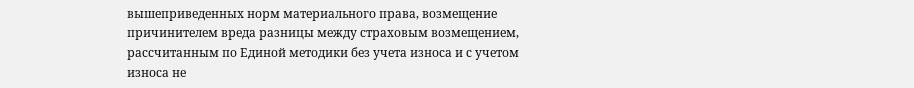вышеприведенных норм материального права, возмещение причинителем вреда разницы между страховым возмещением, рассчитанным по Единой методики без учета износа и с учетом износа не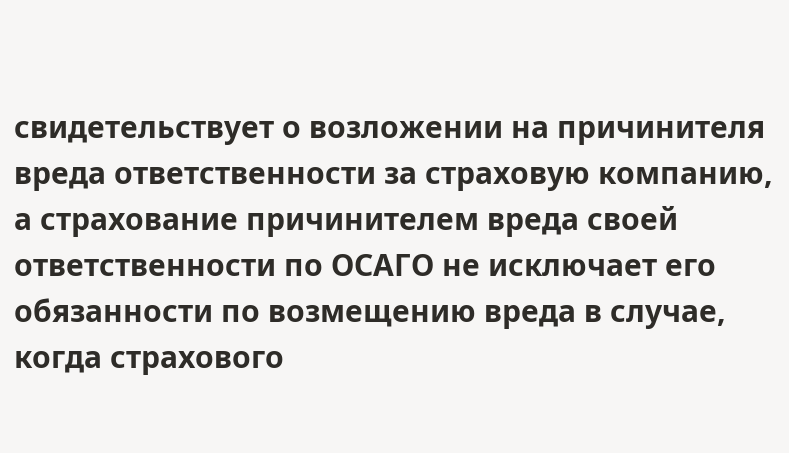свидетельствует о возложении на причинителя вреда ответственности за страховую компанию, а страхование причинителем вреда своей ответственности по ОСАГО не исключает его обязанности по возмещению вреда в случае, когда страхового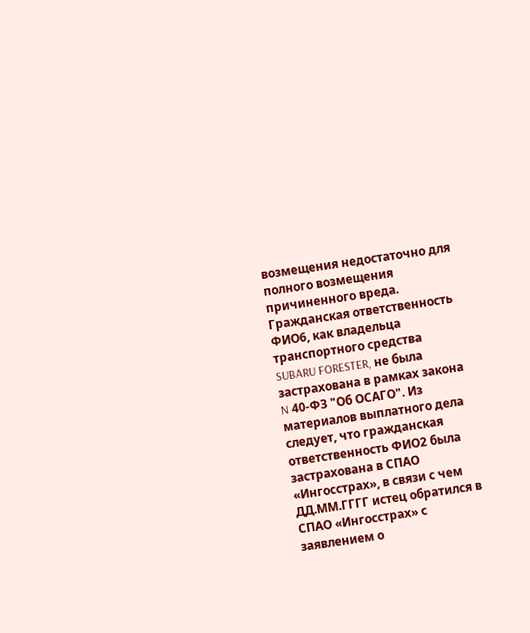возмещения недостаточно для полного возмещения причиненного вреда. Гражданская ответственность ФИО6, как владельца транспортного средства SUBARU FORESTER, не была застрахована в рамках закона N 40-ФЗ "Об ОСАГО". Из материалов выплатного дела следует, что гражданская ответственность ФИО2 была застрахована в СПАО «Ингосстрах», в связи с чем ДД.ММ.ГГГГ истец обратился в СПАО «Ингосстрах» с заявлением о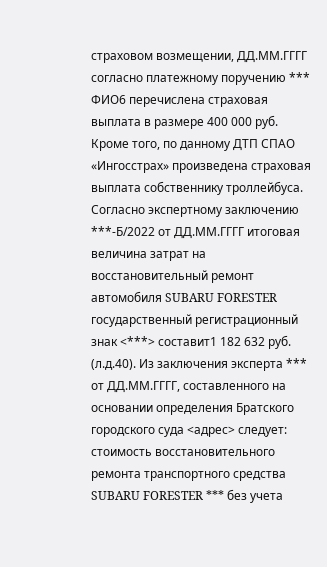страховом возмещении, ДД.ММ.ГГГГ согласно платежному поручению *** ФИО6 перечислена страховая выплата в размере 400 000 руб. Кроме того, по данному ДТП СПАО «Ингосстрах» произведена страховая выплата собственнику троллейбуса. Согласно экспертному заключению ***-Б/2022 от ДД.ММ.ГГГГ итоговая величина затрат на восстановительный ремонт автомобиля SUBARU FORESTER государственный регистрационный знак <***> составит1 182 632 руб. (л.д.40). Из заключения эксперта *** от ДД.ММ.ГГГГ, составленного на основании определения Братского городского суда <адрес> следует: стоимость восстановительного ремонта транспортного средства SUBARU FORESTER *** без учета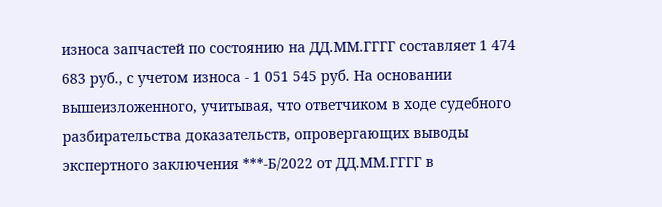износа запчастей по состоянию на ДД.ММ.ГГГГ составляет 1 474 683 руб., с учетом износа - 1 051 545 руб. На основании вышеизложенного, учитывая, что ответчиком в ходе судебного разбирательства доказательств, опровергающих выводы экспертного заключения ***-Б/2022 от ДД.ММ.ГГГГ в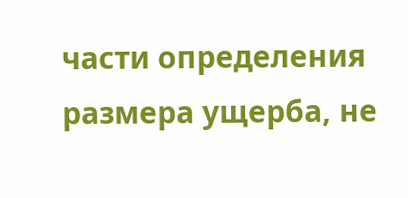части определения размера ущерба, не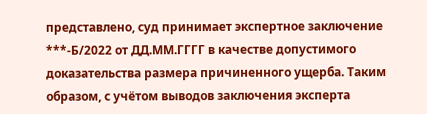представлено, суд принимает экспертное заключение ***-Б/2022 от ДД.ММ.ГГГГ в качестве допустимого доказательства размера причиненного ущерба. Таким образом, с учётом выводов заключения эксперта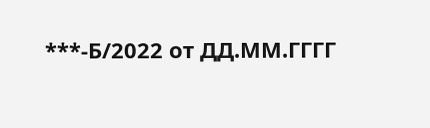***-Б/2022 от ДД.ММ.ГГГГ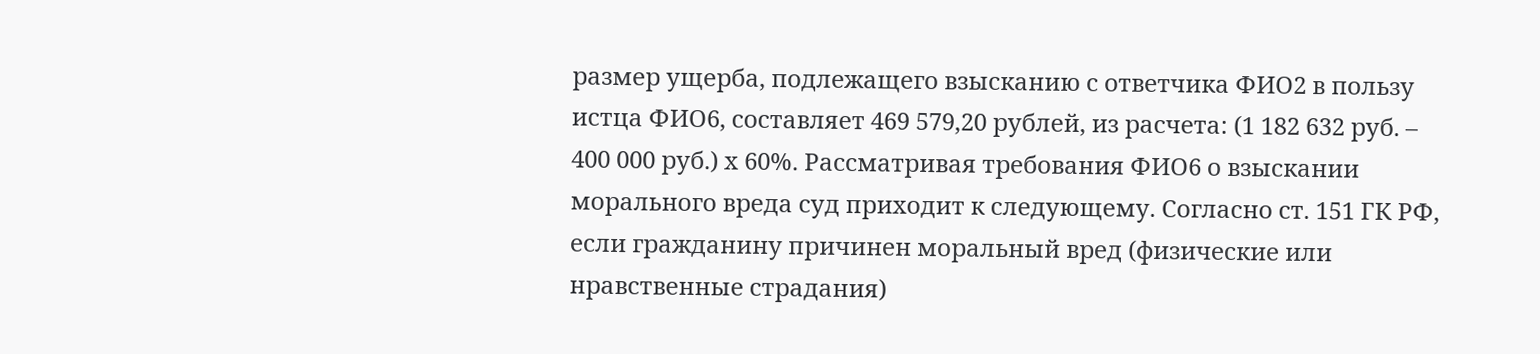размер ущерба, подлежащего взысканию с ответчика ФИО2 в пользу истца ФИО6, составляет 469 579,20 рублей, из расчета: (1 182 632 руб. – 400 000 руб.) х 60%. Рассматривая требования ФИО6 о взыскании морального вреда суд приходит к следующему. Согласно ст. 151 ГК РФ, если гражданину причинен моральный вред (физические или нравственные страдания)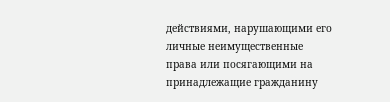действиями, нарушающими его личные неимущественные права или посягающими на принадлежащие гражданину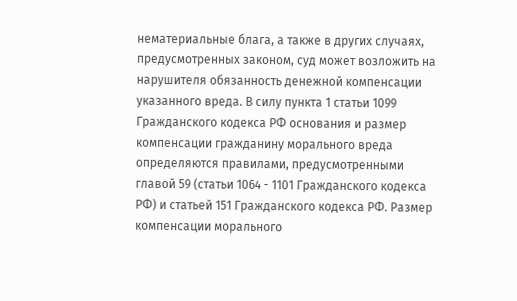нематериальные блага, а также в других случаях, предусмотренных законом, суд может возложить на нарушителя обязанность денежной компенсации указанного вреда. В силу пункта 1 статьи 1099 Гражданского кодекса РФ основания и размер компенсации гражданину морального вреда определяются правилами, предусмотренными главой 59 (статьи 1064 - 1101 Гражданского кодекса РФ) и статьей 151 Гражданского кодекса РФ. Размер компенсации морального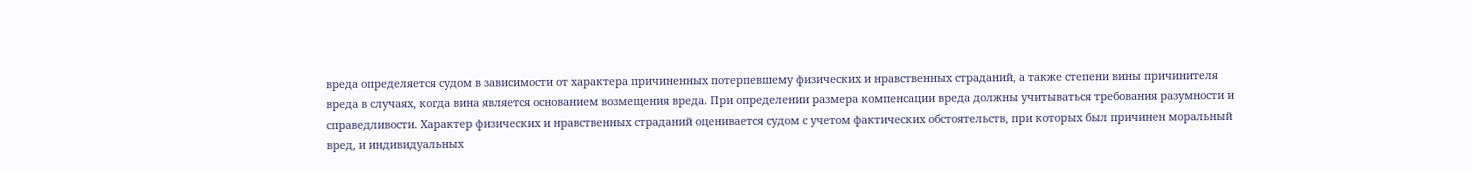вреда определяется судом в зависимости от характера причиненных потерпевшему физических и нравственных страданий, а также степени вины причинителя вреда в случаях, когда вина является основанием возмещения вреда. При определении размера компенсации вреда должны учитываться требования разумности и справедливости. Характер физических и нравственных страданий оценивается судом с учетом фактических обстоятельств, при которых был причинен моральный вред, и индивидуальных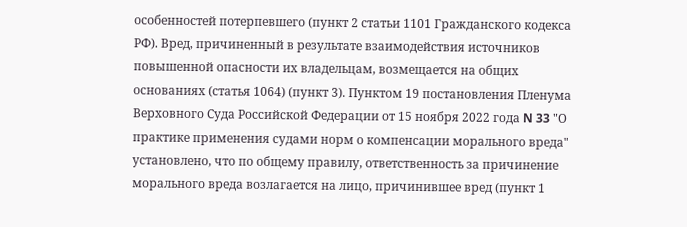особенностей потерпевшего (пункт 2 статьи 1101 Гражданского кодекса РФ). Вред, причиненный в результате взаимодействия источников повышенной опасности их владельцам, возмещается на общих основаниях (статья 1064) (пункт 3). Пунктом 19 постановления Пленума Верховного Суда Российской Федерации от 15 ноября 2022 года N 33 "О практике применения судами норм о компенсации морального вреда" установлено, что по общему правилу, ответственность за причинение морального вреда возлагается на лицо, причинившее вред (пункт 1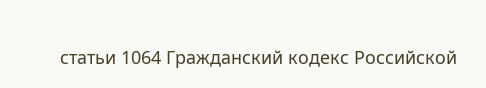статьи 1064 Гражданский кодекс Российской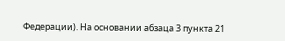Федерации). На основании абзаца 3 пункта 21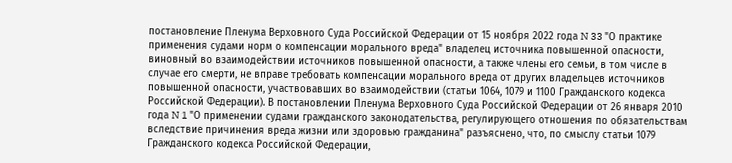постановление Пленума Верховного Суда Российской Федерации от 15 ноября 2022 года N 33 "О практике применения судами норм о компенсации морального вреда" владелец источника повышенной опасности, виновный во взаимодействии источников повышенной опасности, а также члены его семьи, в том числе в случае его смерти, не вправе требовать компенсации морального вреда от других владельцев источников повышенной опасности, участвовавших во взаимодействии (статьи 1064, 1079 и 1100 Гражданского кодекса Российской Федерации). В постановлении Пленума Верховного Суда Российской Федерации от 26 января 2010 года N 1 "О применении судами гражданского законодательства, регулирующего отношения по обязательствам вследствие причинения вреда жизни или здоровью гражданина" разъяснено, что, по смыслу статьи 1079 Гражданского кодекса Российской Федерации,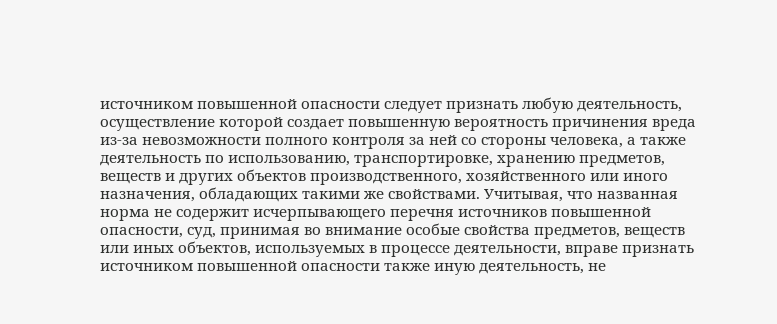источником повышенной опасности следует признать любую деятельность, осуществление которой создает повышенную вероятность причинения вреда из-за невозможности полного контроля за ней со стороны человека, а также деятельность по использованию, транспортировке, хранению предметов, веществ и других объектов производственного, хозяйственного или иного назначения, обладающих такими же свойствами. Учитывая, что названная норма не содержит исчерпывающего перечня источников повышенной опасности, суд, принимая во внимание особые свойства предметов, веществ или иных объектов, используемых в процессе деятельности, вправе признать источником повышенной опасности также иную деятельность, не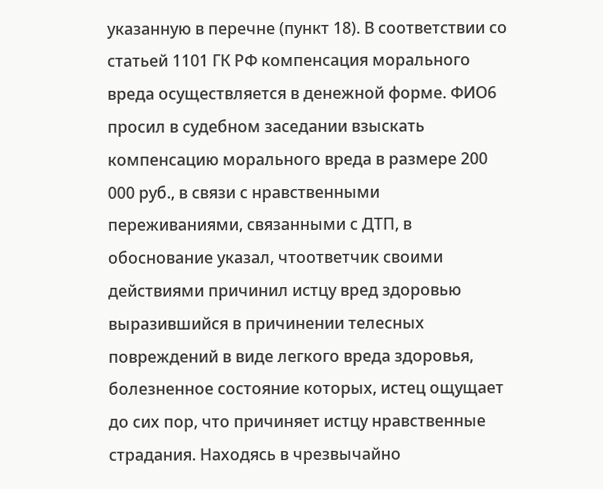указанную в перечне (пункт 18). В соответствии со статьей 1101 ГК РФ компенсация морального вреда осуществляется в денежной форме. ФИО6 просил в судебном заседании взыскать компенсацию морального вреда в размере 200 000 руб., в связи с нравственными переживаниями, связанными с ДТП, в обоснование указал, чтоответчик своими действиями причинил истцу вред здоровью выразившийся в причинении телесных повреждений в виде легкого вреда здоровья, болезненное состояние которых, истец ощущает до сих пор, что причиняет истцу нравственные страдания. Находясь в чрезвычайно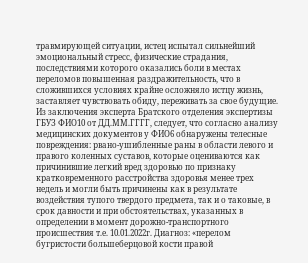травмирующей ситуации, истец испытал сильнейший эмоциональный стресс, физические страдания, последствиями которого оказались боли в местах переломов повышенная раздражительность, что в сложившихся условиях крайне осложняло истцу жизнь, заставляет чувствовать обиду, переживать за свое будущие. Из заключения эксперта Братского отделения экспертизы ГБУЗ ФИО10 от ДД.ММ.ГГГГ, следует, что согласно анализу медицинских документов у ФИО6 обнаружены телесные повреждения: рвано-ушибленные раны в области левого и правого коленных суставов, которые оцениваются как причинившие легкий вред здоровью по признаку кратковременного расстройства здоровья менее трех недель и могли быть причинены как в результате воздействия тупого твердого предмета, так и о таковые, в срок давности и при обстоятельствах, указанных в определении в момент дорожно-транспортного происшествия т.е. 10.01.2022г. Диагноз: «перелом бугристости большеберцовой кости правой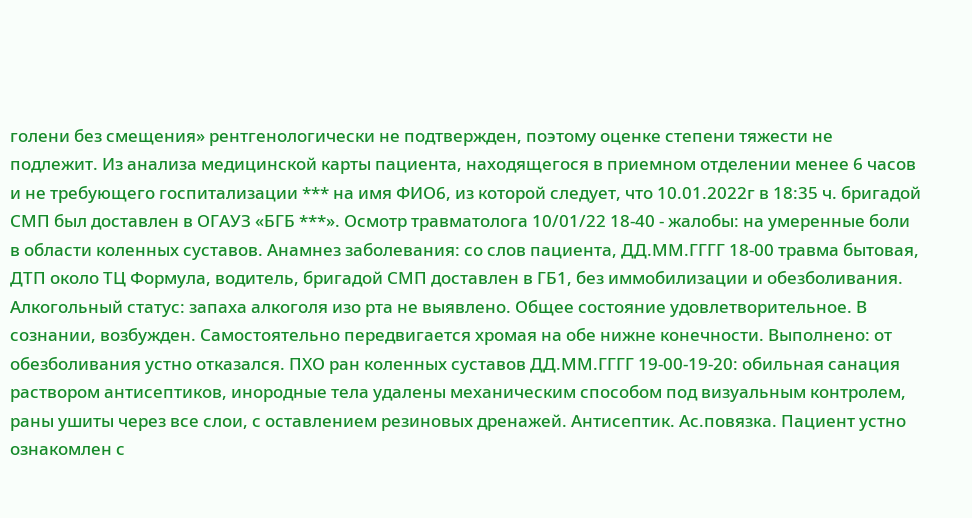голени без смещения» рентгенологически не подтвержден, поэтому оценке степени тяжести не подлежит. Из анализа медицинской карты пациента, находящегося в приемном отделении менее 6 часов и не требующего госпитализации *** на имя ФИО6, из которой следует, что 10.01.2022г в 18:35 ч. бригадой СМП был доставлен в ОГАУЗ «БГБ ***». Осмотр травматолога 10/01/22 18-40 - жалобы: на умеренные боли в области коленных суставов. Анамнез заболевания: со слов пациента, ДД.ММ.ГГГГ 18-00 травма бытовая, ДТП около ТЦ Формула, водитель, бригадой СМП доставлен в ГБ1, без иммобилизации и обезболивания. Алкогольный статус: запаха алкоголя изо рта не выявлено. Общее состояние удовлетворительное. В сознании, возбужден. Самостоятельно передвигается хромая на обе нижне конечности. Выполнено: от обезболивания устно отказался. ПХО ран коленных суставов ДД.ММ.ГГГГ 19-00-19-20: обильная санация раствором антисептиков, инородные тела удалены механическим способом под визуальным контролем, раны ушиты через все слои, с оставлением резиновых дренажей. Антисептик. Ас.повязка. Пациент устно ознакомлен с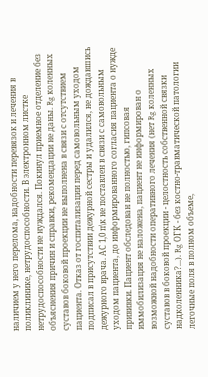наличием у него перелома, надобности перевязок и лечения в поликлинике, нетрудоспособности. В электронном листке нетрудоспособности не нуждался. Покинул приемное отделение без объяснения причин и справки, рекомендации не даны. Rg коленных суставов боковой проекции не выполнена в связи с отсутствием пациента. Отказ от госпитализации перед самовольным уходом подписал в присутствии дежурной сестры и удалился, не дождавшись дежурного врача. АС 1,0 п\к не поставлен в связи с самовольным уходом пациента, до информированного согласия пациента о нужде прививки. Пациент обследован не полностью, гипсовая иммобилизация не наложена, пациент не информирован о возможной надобности оперативного лечения (нет Rg коленных суставов в боковой проекции - целостность собственной связки надколенника?...). Rg ОГК - без костно-травматической патологии легочные поля в полном объеме,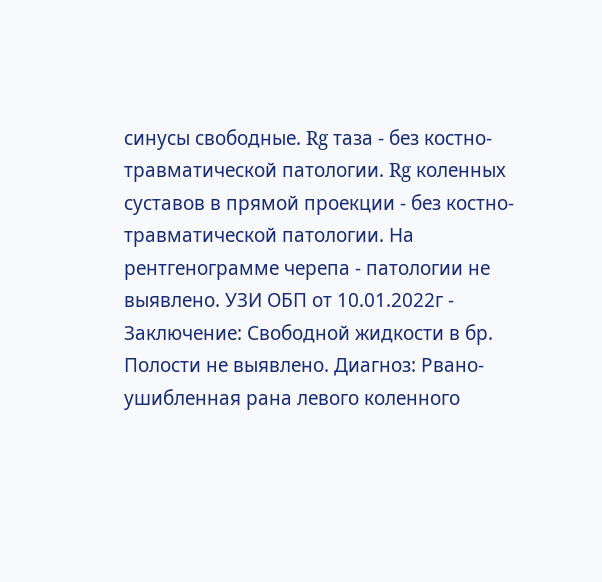синусы свободные. Rg таза - без костно-травматической патологии. Rg коленных суставов в прямой проекции - без костно-травматической патологии. На рентгенограмме черепа - патологии не выявлено. УЗИ ОБП от 10.01.2022г - Заключение: Свободной жидкости в бр. Полости не выявлено. Диагноз: Рвано-ушибленная рана левого коленного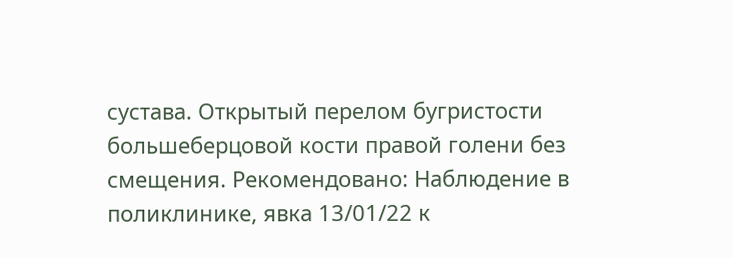сустава. Открытый перелом бугристости большеберцовой кости правой голени без смещения. Рекомендовано: Наблюдение в поликлинике, явка 13/01/22 к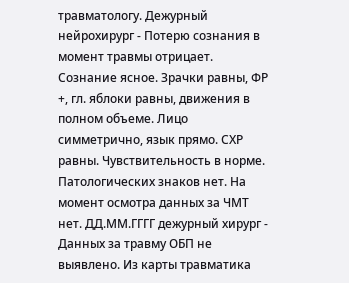травматологу. Дежурный нейрохирург - Потерю сознания в момент травмы отрицает. Сознание ясное. Зрачки равны, ФР +, гл. яблоки равны, движения в полном объеме. Лицо симметрично, язык прямо. СХР равны. Чувствительность в норме. Патологических знаков нет. На момент осмотра данных за ЧМТ нет. ДД.ММ.ГГГГ дежурный хирург - Данных за травму ОБП не выявлено. Из карты травматика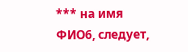*** на имя ФИО6, следует,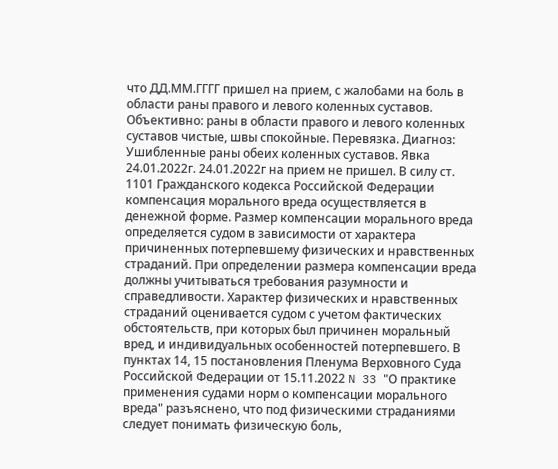что ДД.ММ.ГГГГ пришел на прием, с жалобами на боль в области раны правого и левого коленных суставов. Объективно: раны в области правого и левого коленных суставов чистые, швы спокойные. Перевязка. Диагноз: Ушибленные раны обеих коленных суставов. Явка 24.01.2022г. 24.01.2022г на прием не пришел. В силу ст. 1101 Гражданского кодекса Российской Федерации компенсация морального вреда осуществляется в денежной форме. Размер компенсации морального вреда определяется судом в зависимости от характера причиненных потерпевшему физических и нравственных страданий. При определении размера компенсации вреда должны учитываться требования разумности и справедливости. Характер физических и нравственных страданий оценивается судом с учетом фактических обстоятельств, при которых был причинен моральный вред, и индивидуальных особенностей потерпевшего. В пунктах 14, 15 постановления Пленума Верховного Суда Российской Федерации от 15.11.2022 N 33 "О практике применения судами норм о компенсации морального вреда" разъяснено, что под физическими страданиями следует понимать физическую боль,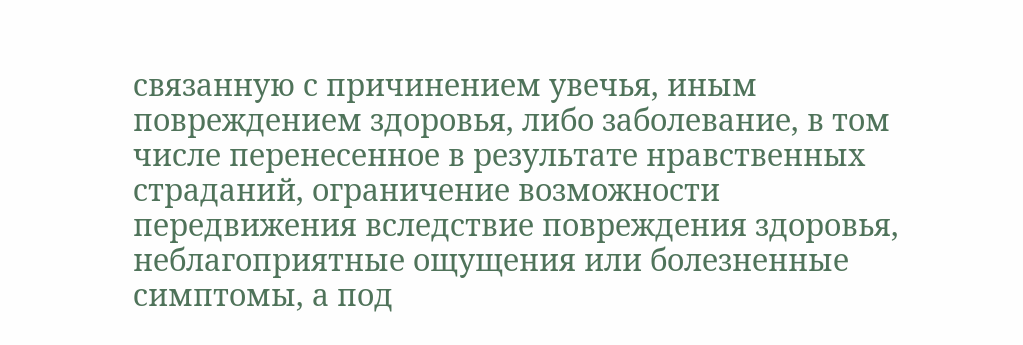связанную с причинением увечья, иным повреждением здоровья, либо заболевание, в том числе перенесенное в результате нравственных страданий, ограничение возможности передвижения вследствие повреждения здоровья, неблагоприятные ощущения или болезненные симптомы, а под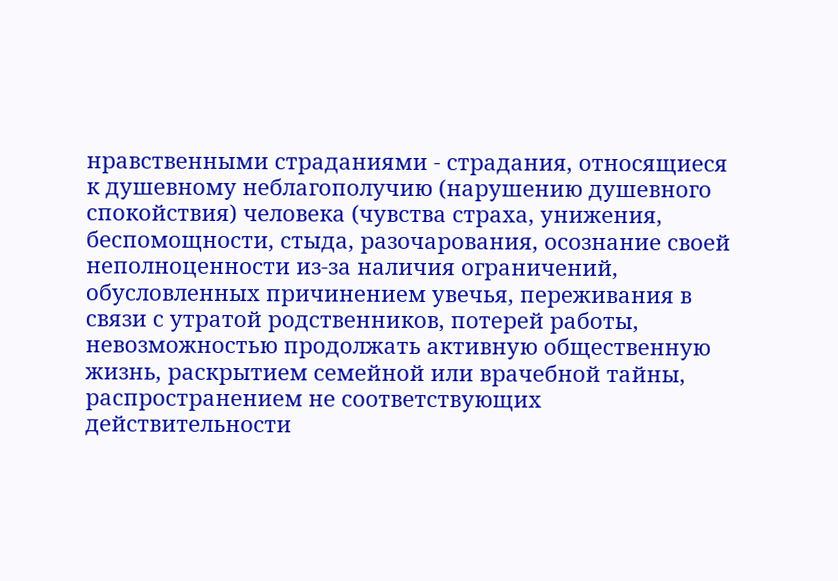нравственными страданиями - страдания, относящиеся к душевному неблагополучию (нарушению душевного спокойствия) человека (чувства страха, унижения, беспомощности, стыда, разочарования, осознание своей неполноценности из-за наличия ограничений, обусловленных причинением увечья, переживания в связи с утратой родственников, потерей работы, невозможностью продолжать активную общественную жизнь, раскрытием семейной или врачебной тайны, распространением не соответствующих действительности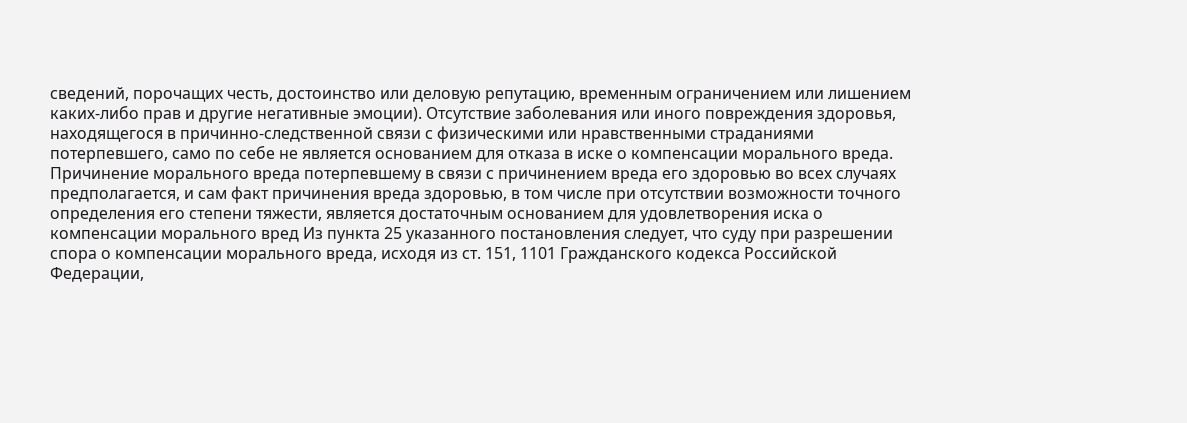сведений, порочащих честь, достоинство или деловую репутацию, временным ограничением или лишением каких-либо прав и другие негативные эмоции). Отсутствие заболевания или иного повреждения здоровья, находящегося в причинно-следственной связи с физическими или нравственными страданиями потерпевшего, само по себе не является основанием для отказа в иске о компенсации морального вреда. Причинение морального вреда потерпевшему в связи с причинением вреда его здоровью во всех случаях предполагается, и сам факт причинения вреда здоровью, в том числе при отсутствии возможности точного определения его степени тяжести, является достаточным основанием для удовлетворения иска о компенсации морального вред Из пункта 25 указанного постановления следует, что суду при разрешении спора о компенсации морального вреда, исходя из ст. 151, 1101 Гражданского кодекса Российской Федерации,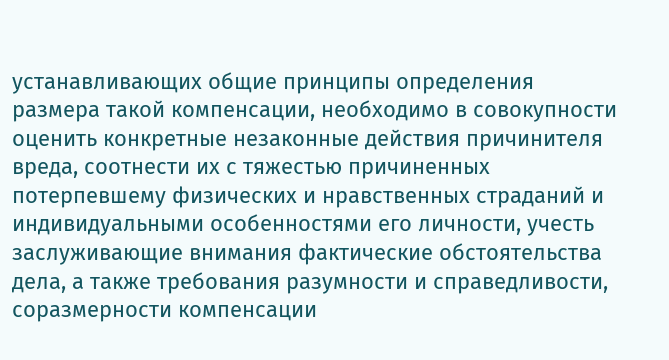устанавливающих общие принципы определения размера такой компенсации, необходимо в совокупности оценить конкретные незаконные действия причинителя вреда, соотнести их с тяжестью причиненных потерпевшему физических и нравственных страданий и индивидуальными особенностями его личности, учесть заслуживающие внимания фактические обстоятельства дела, а также требования разумности и справедливости, соразмерности компенсации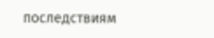последствиям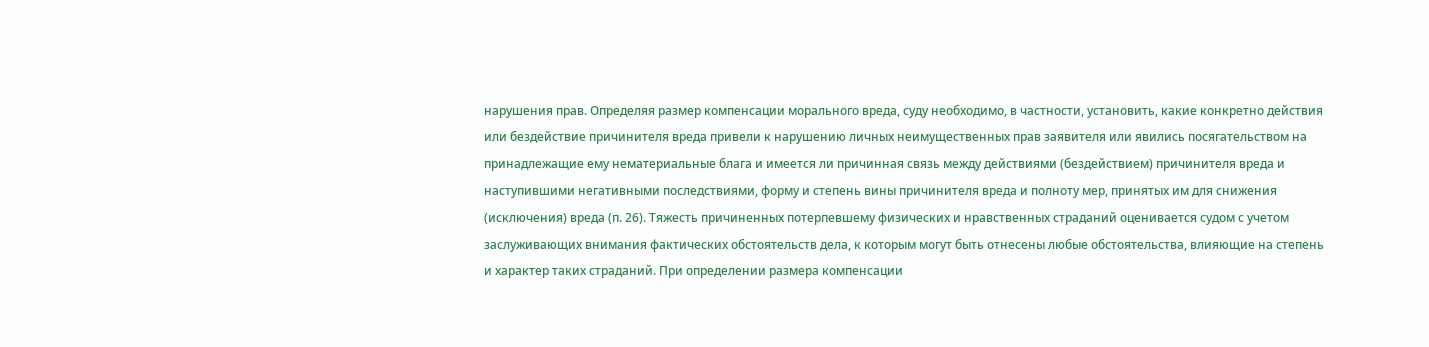нарушения прав. Определяя размер компенсации морального вреда, суду необходимо, в частности, установить, какие конкретно действия или бездействие причинителя вреда привели к нарушению личных неимущественных прав заявителя или явились посягательством на принадлежащие ему нематериальные блага и имеется ли причинная связь между действиями (бездействием) причинителя вреда и наступившими негативными последствиями, форму и степень вины причинителя вреда и полноту мер, принятых им для снижения (исключения) вреда (п. 26). Тяжесть причиненных потерпевшему физических и нравственных страданий оценивается судом с учетом заслуживающих внимания фактических обстоятельств дела, к которым могут быть отнесены любые обстоятельства, влияющие на степень и характер таких страданий. При определении размера компенсации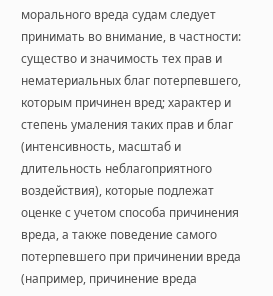морального вреда судам следует принимать во внимание, в частности: существо и значимость тех прав и нематериальных благ потерпевшего, которым причинен вред; характер и степень умаления таких прав и благ (интенсивность, масштаб и длительность неблагоприятного воздействия), которые подлежат оценке с учетом способа причинения вреда, а также поведение самого потерпевшего при причинении вреда (например, причинение вреда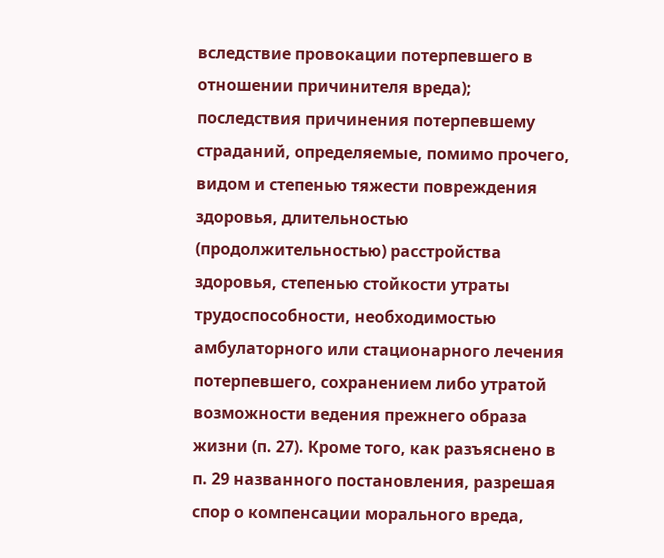вследствие провокации потерпевшего в отношении причинителя вреда); последствия причинения потерпевшему страданий, определяемые, помимо прочего, видом и степенью тяжести повреждения здоровья, длительностью (продолжительностью) расстройства здоровья, степенью стойкости утраты трудоспособности, необходимостью амбулаторного или стационарного лечения потерпевшего, сохранением либо утратой возможности ведения прежнего образа жизни (п. 27). Кроме того, как разъяснено в п. 29 названного постановления, разрешая спор о компенсации морального вреда,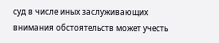суд в числе иных заслуживающих внимания обстоятельств может учесть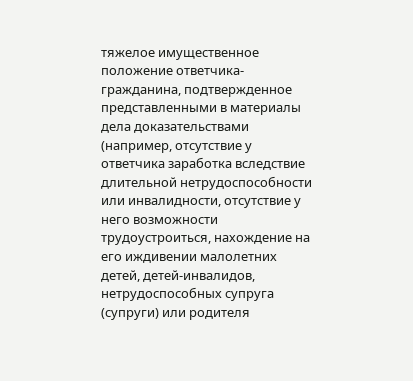тяжелое имущественное положение ответчика-гражданина, подтвержденное представленными в материалы дела доказательствами (например, отсутствие у ответчика заработка вследствие длительной нетрудоспособности или инвалидности, отсутствие у него возможности трудоустроиться, нахождение на его иждивении малолетних детей, детей-инвалидов, нетрудоспособных супруга (супруги) или родителя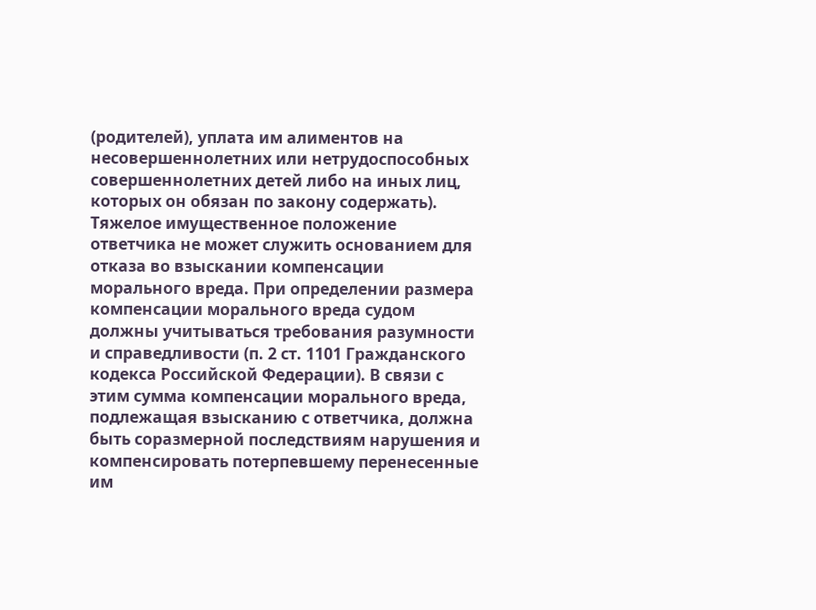(родителей), уплата им алиментов на несовершеннолетних или нетрудоспособных совершеннолетних детей либо на иных лиц, которых он обязан по закону содержать). Тяжелое имущественное положение ответчика не может служить основанием для отказа во взыскании компенсации морального вреда. При определении размера компенсации морального вреда судом должны учитываться требования разумности и справедливости (п. 2 ст. 1101 Гражданского кодекса Российской Федерации). В связи с этим сумма компенсации морального вреда, подлежащая взысканию с ответчика, должна быть соразмерной последствиям нарушения и компенсировать потерпевшему перенесенные им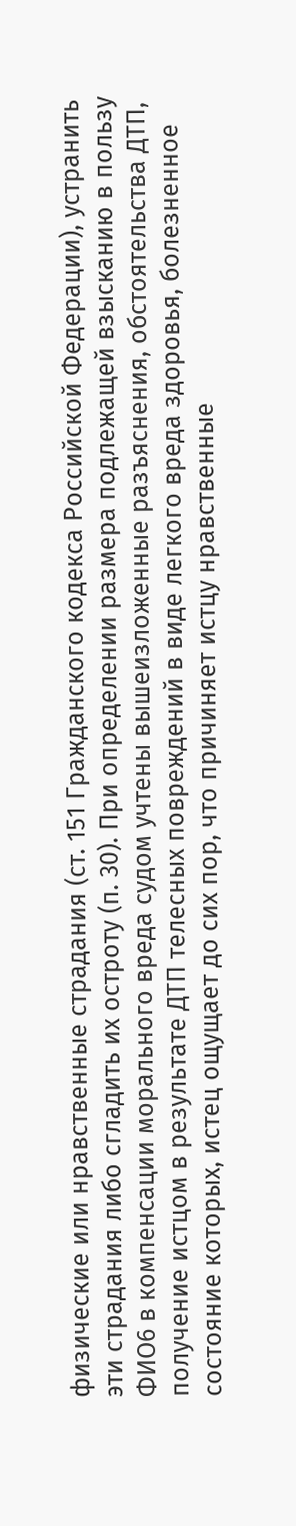физические или нравственные страдания (ст. 151 Гражданского кодекса Российской Федерации), устранить эти страдания либо сгладить их остроту (п. 30). При определении размера подлежащей взысканию в пользу ФИО6 в компенсации морального вреда судом учтены вышеизложенные разъяснения, обстоятельства ДТП, получение истцом в результате ДТП телесных повреждений в виде легкого вреда здоровья, болезненное состояние которых, истец ощущает до сих пор, что причиняет истцу нравственные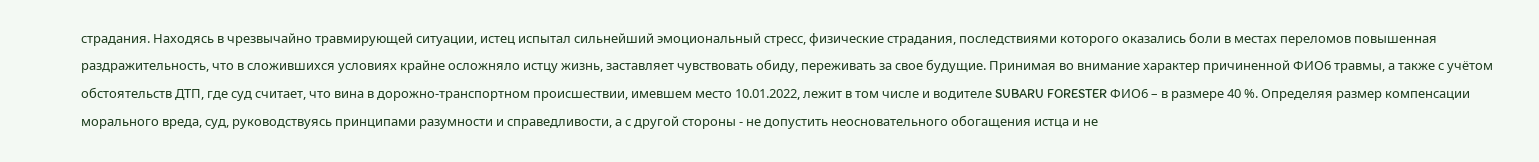страдания. Находясь в чрезвычайно травмирующей ситуации, истец испытал сильнейший эмоциональный стресс, физические страдания, последствиями которого оказались боли в местах переломов повышенная раздражительность, что в сложившихся условиях крайне осложняло истцу жизнь, заставляет чувствовать обиду, переживать за свое будущие. Принимая во внимание характер причиненной ФИО6 травмы, а также с учётом обстоятельств ДТП, где суд считает, что вина в дорожно-транспортном происшествии, имевшем место 10.01.2022, лежит в том числе и водителе SUBARU FORESTER ФИО6 – в размере 40 %. Определяя размер компенсации морального вреда, суд, руководствуясь принципами разумности и справедливости, а с другой стороны - не допустить неосновательного обогащения истца и не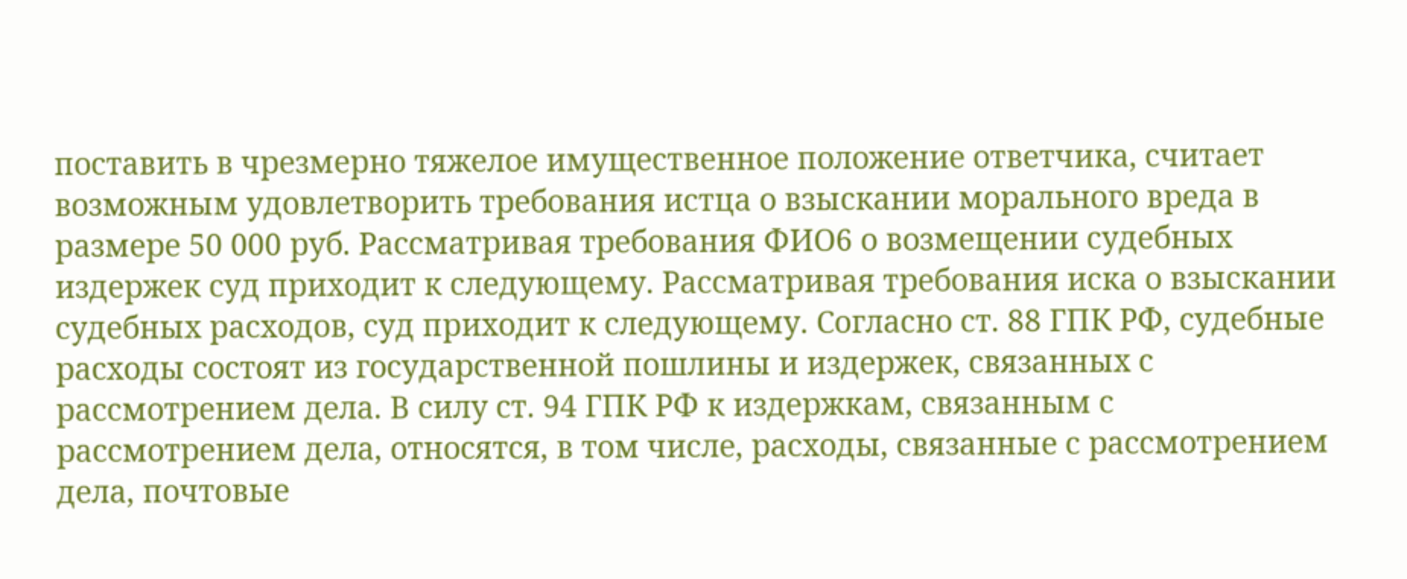поставить в чрезмерно тяжелое имущественное положение ответчика, считает возможным удовлетворить требования истца о взыскании морального вреда в размере 50 000 руб. Рассматривая требования ФИО6 о возмещении судебных издержек суд приходит к следующему. Рассматривая требования иска о взыскании судебных расходов, суд приходит к следующему. Согласно ст. 88 ГПК РФ, судебные расходы состоят из государственной пошлины и издержек, связанных с рассмотрением дела. В силу ст. 94 ГПК РФ к издержкам, связанным с рассмотрением дела, относятся, в том числе, расходы, связанные с рассмотрением дела, почтовые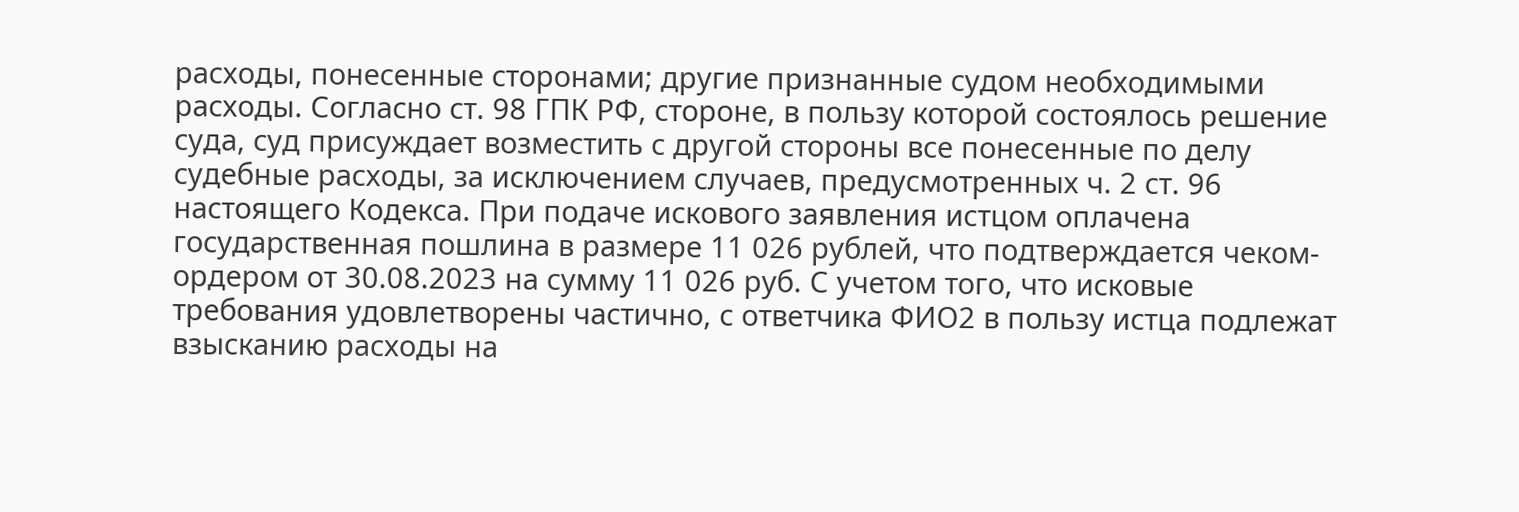расходы, понесенные сторонами; другие признанные судом необходимыми расходы. Согласно ст. 98 ГПК РФ, стороне, в пользу которой состоялось решение суда, суд присуждает возместить с другой стороны все понесенные по делу судебные расходы, за исключением случаев, предусмотренных ч. 2 ст. 96 настоящего Кодекса. При подаче искового заявления истцом оплачена государственная пошлина в размере 11 026 рублей, что подтверждается чеком-ордером от 30.08.2023 на сумму 11 026 руб. С учетом того, что исковые требования удовлетворены частично, с ответчика ФИО2 в пользу истца подлежат взысканию расходы на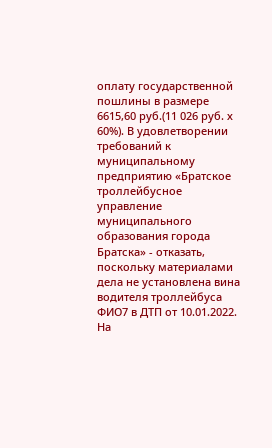оплату государственной пошлины в размере 6615,60 руб.(11 026 руб. х 60%). В удовлетворении требований к муниципальному предприятию «Братское троллейбусное управление муниципального образования города Братска» - отказать, поскольку материалами дела не установлена вина водителя троллейбуса ФИО7 в ДТП от 10.01.2022. На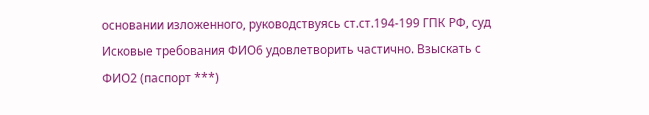основании изложенного, руководствуясь ст.ст.194-199 ГПК РФ, суд Исковые требования ФИО6 удовлетворить частично. Взыскать с ФИО2 (паспорт ***)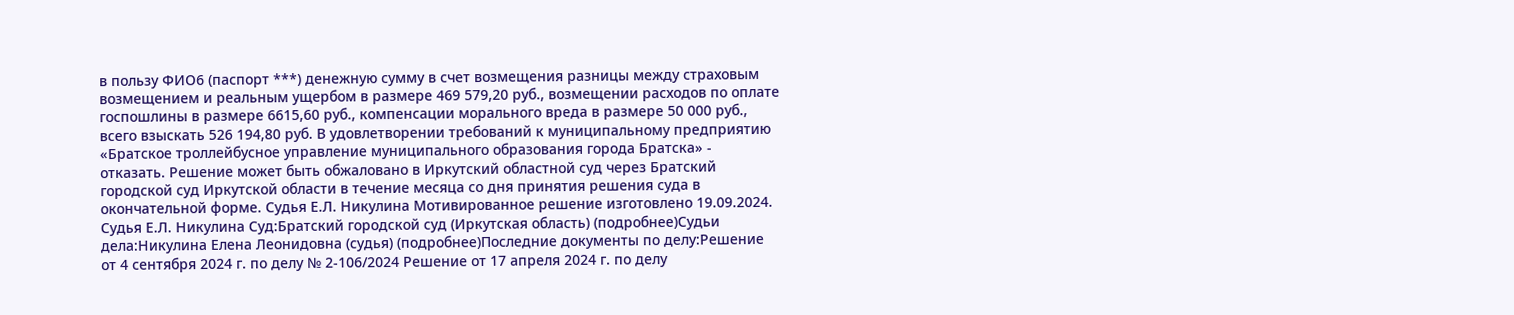в пользу ФИО6 (паспорт ***) денежную сумму в счет возмещения разницы между страховым возмещением и реальным ущербом в размере 469 579,20 руб., возмещении расходов по оплате госпошлины в размере 6615,60 руб., компенсации морального вреда в размере 50 000 руб., всего взыскать 526 194,80 руб. В удовлетворении требований к муниципальному предприятию «Братское троллейбусное управление муниципального образования города Братска» - отказать. Решение может быть обжаловано в Иркутский областной суд через Братский городской суд Иркутской области в течение месяца со дня принятия решения суда в окончательной форме. Судья Е.Л. Никулина Мотивированное решение изготовлено 19.09.2024. Судья Е.Л. Никулина Суд:Братский городской суд (Иркутская область) (подробнее)Судьи дела:Никулина Елена Леонидовна (судья) (подробнее)Последние документы по делу:Решение от 4 сентября 2024 г. по делу № 2-106/2024 Решение от 17 апреля 2024 г. по делу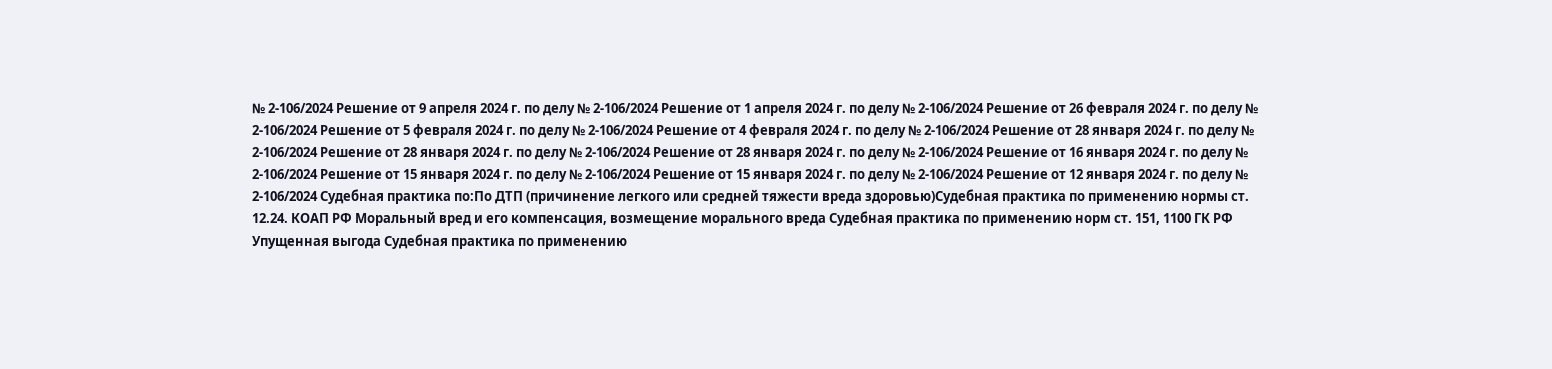№ 2-106/2024 Решение от 9 апреля 2024 г. по делу № 2-106/2024 Решение от 1 апреля 2024 г. по делу № 2-106/2024 Решение от 26 февраля 2024 г. по делу № 2-106/2024 Решение от 5 февраля 2024 г. по делу № 2-106/2024 Решение от 4 февраля 2024 г. по делу № 2-106/2024 Решение от 28 января 2024 г. по делу № 2-106/2024 Решение от 28 января 2024 г. по делу № 2-106/2024 Решение от 28 января 2024 г. по делу № 2-106/2024 Решение от 16 января 2024 г. по делу № 2-106/2024 Решение от 15 января 2024 г. по делу № 2-106/2024 Решение от 15 января 2024 г. по делу № 2-106/2024 Решение от 12 января 2024 г. по делу № 2-106/2024 Судебная практика по:По ДТП (причинение легкого или средней тяжести вреда здоровью)Судебная практика по применению нормы ст. 12.24. КОАП РФ Моральный вред и его компенсация, возмещение морального вреда Судебная практика по применению норм ст. 151, 1100 ГК РФ Упущенная выгода Судебная практика по применению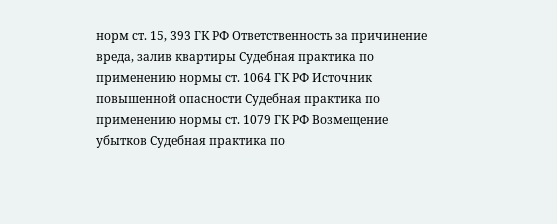норм ст. 15, 393 ГК РФ Ответственность за причинение вреда, залив квартиры Судебная практика по применению нормы ст. 1064 ГК РФ Источник повышенной опасности Судебная практика по применению нормы ст. 1079 ГК РФ Возмещение убытков Судебная практика по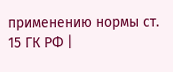применению нормы ст. 15 ГК РФ |